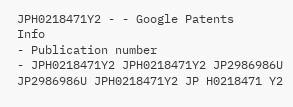JPH0218471Y2 - - Google Patents
Info
- Publication number
- JPH0218471Y2 JPH0218471Y2 JP2986986U JP2986986U JPH0218471Y2 JP H0218471 Y2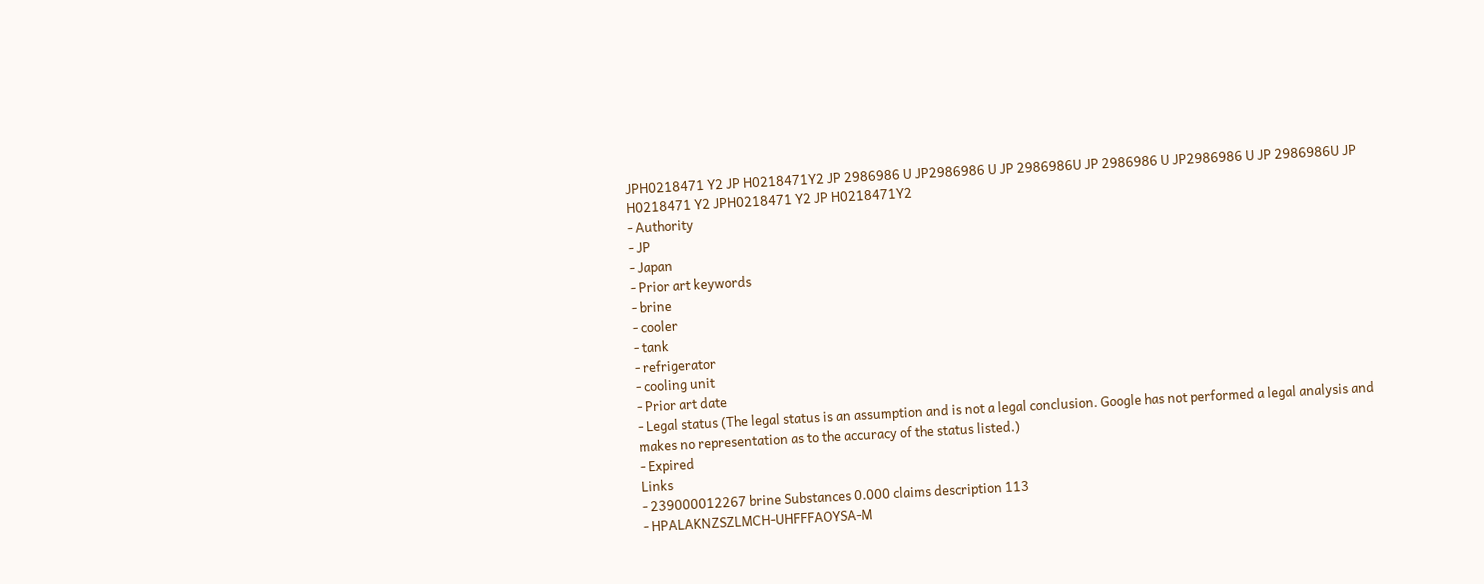JPH0218471 Y2 JP H0218471Y2 JP 2986986 U JP2986986 U JP 2986986U JP 2986986 U JP2986986 U JP 2986986U JP H0218471 Y2 JPH0218471 Y2 JP H0218471Y2
- Authority
- JP
- Japan
- Prior art keywords
- brine
- cooler
- tank
- refrigerator
- cooling unit
- Prior art date
- Legal status (The legal status is an assumption and is not a legal conclusion. Google has not performed a legal analysis and makes no representation as to the accuracy of the status listed.)
- Expired
Links
- 239000012267 brine Substances 0.000 claims description 113
- HPALAKNZSZLMCH-UHFFFAOYSA-M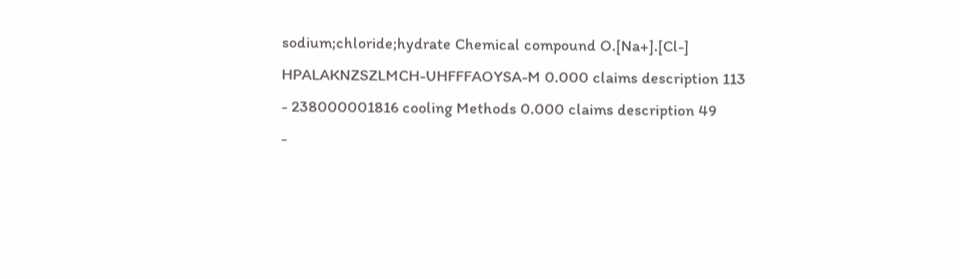sodium;chloride;hydrate Chemical compound O.[Na+].[Cl-] HPALAKNZSZLMCH-UHFFFAOYSA-M 0.000 claims description 113
- 238000001816 cooling Methods 0.000 claims description 49
-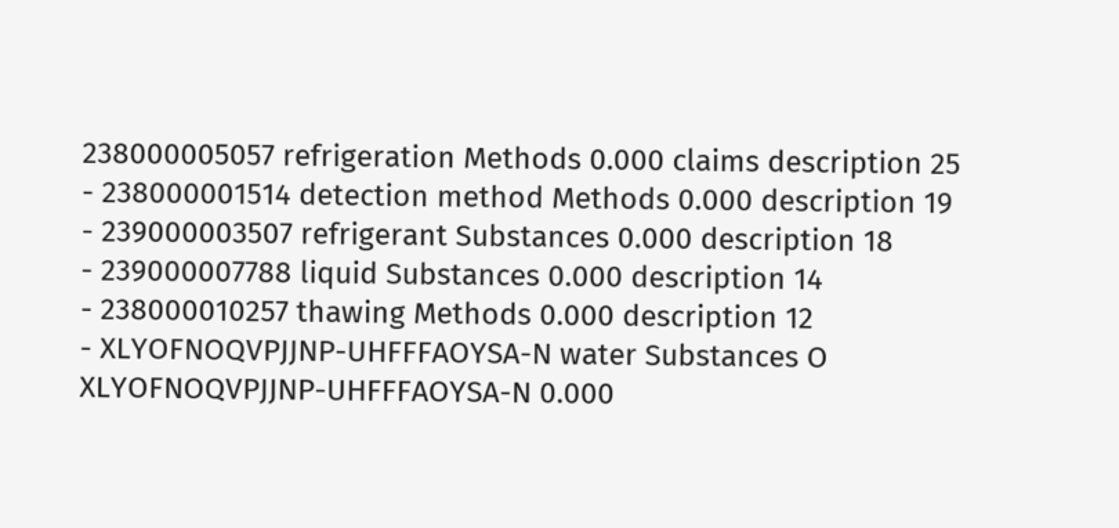238000005057 refrigeration Methods 0.000 claims description 25
- 238000001514 detection method Methods 0.000 description 19
- 239000003507 refrigerant Substances 0.000 description 18
- 239000007788 liquid Substances 0.000 description 14
- 238000010257 thawing Methods 0.000 description 12
- XLYOFNOQVPJJNP-UHFFFAOYSA-N water Substances O XLYOFNOQVPJJNP-UHFFFAOYSA-N 0.000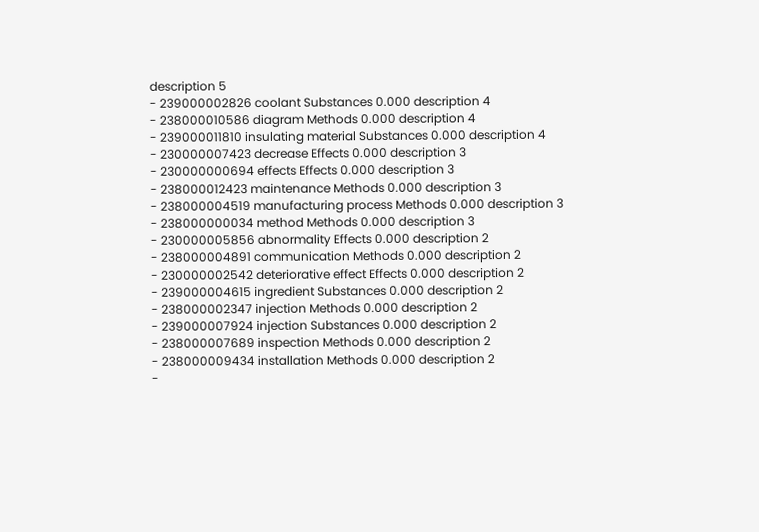description 5
- 239000002826 coolant Substances 0.000 description 4
- 238000010586 diagram Methods 0.000 description 4
- 239000011810 insulating material Substances 0.000 description 4
- 230000007423 decrease Effects 0.000 description 3
- 230000000694 effects Effects 0.000 description 3
- 238000012423 maintenance Methods 0.000 description 3
- 238000004519 manufacturing process Methods 0.000 description 3
- 238000000034 method Methods 0.000 description 3
- 230000005856 abnormality Effects 0.000 description 2
- 238000004891 communication Methods 0.000 description 2
- 230000002542 deteriorative effect Effects 0.000 description 2
- 239000004615 ingredient Substances 0.000 description 2
- 238000002347 injection Methods 0.000 description 2
- 239000007924 injection Substances 0.000 description 2
- 238000007689 inspection Methods 0.000 description 2
- 238000009434 installation Methods 0.000 description 2
-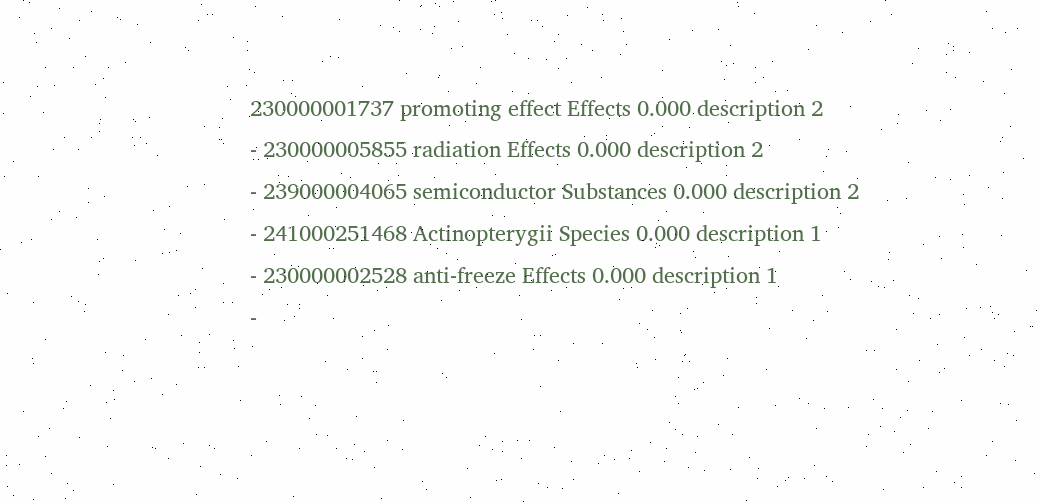230000001737 promoting effect Effects 0.000 description 2
- 230000005855 radiation Effects 0.000 description 2
- 239000004065 semiconductor Substances 0.000 description 2
- 241000251468 Actinopterygii Species 0.000 description 1
- 230000002528 anti-freeze Effects 0.000 description 1
-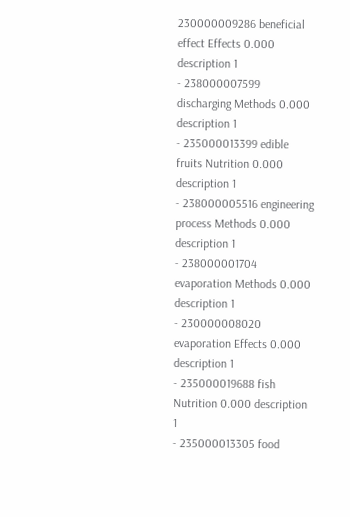230000009286 beneficial effect Effects 0.000 description 1
- 238000007599 discharging Methods 0.000 description 1
- 235000013399 edible fruits Nutrition 0.000 description 1
- 238000005516 engineering process Methods 0.000 description 1
- 238000001704 evaporation Methods 0.000 description 1
- 230000008020 evaporation Effects 0.000 description 1
- 235000019688 fish Nutrition 0.000 description 1
- 235000013305 food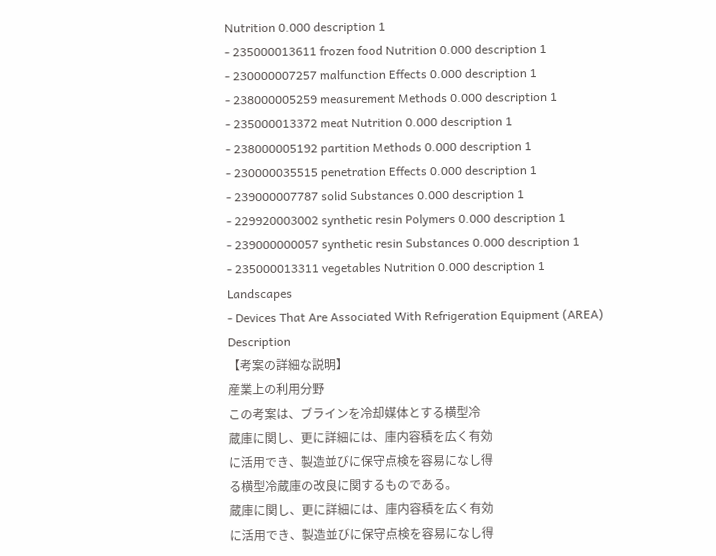Nutrition 0.000 description 1
- 235000013611 frozen food Nutrition 0.000 description 1
- 230000007257 malfunction Effects 0.000 description 1
- 238000005259 measurement Methods 0.000 description 1
- 235000013372 meat Nutrition 0.000 description 1
- 238000005192 partition Methods 0.000 description 1
- 230000035515 penetration Effects 0.000 description 1
- 239000007787 solid Substances 0.000 description 1
- 229920003002 synthetic resin Polymers 0.000 description 1
- 239000000057 synthetic resin Substances 0.000 description 1
- 235000013311 vegetables Nutrition 0.000 description 1
Landscapes
- Devices That Are Associated With Refrigeration Equipment (AREA)
Description
【考案の詳細な説明】
産業上の利用分野
この考案は、ブラインを冷却媒体とする横型冷
蔵庫に関し、更に詳細には、庫内容積を広く有効
に活用でき、製造並びに保守点検を容易になし得
る横型冷蔵庫の改良に関するものである。
蔵庫に関し、更に詳細には、庫内容積を広く有効
に活用でき、製造並びに保守点検を容易になし得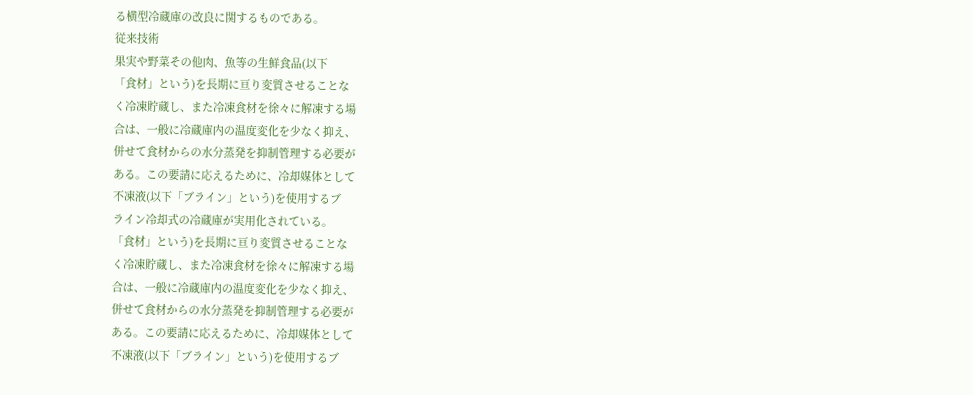る横型冷蔵庫の改良に関するものである。
従来技術
果実や野菜その他肉、魚等の生鮮食品(以下
「食材」という)を長期に亘り変質させることな
く冷凍貯蔵し、また冷凍食材を徐々に解凍する場
合は、一般に冷蔵庫内の温度変化を少なく抑え、
併せて食材からの水分蒸発を抑制管理する必要が
ある。この要請に応えるために、冷却媒体として
不凍液(以下「ブライン」という)を使用するブ
ライン冷却式の冷蔵庫が実用化されている。
「食材」という)を長期に亘り変質させることな
く冷凍貯蔵し、また冷凍食材を徐々に解凍する場
合は、一般に冷蔵庫内の温度変化を少なく抑え、
併せて食材からの水分蒸発を抑制管理する必要が
ある。この要請に応えるために、冷却媒体として
不凍液(以下「ブライン」という)を使用するブ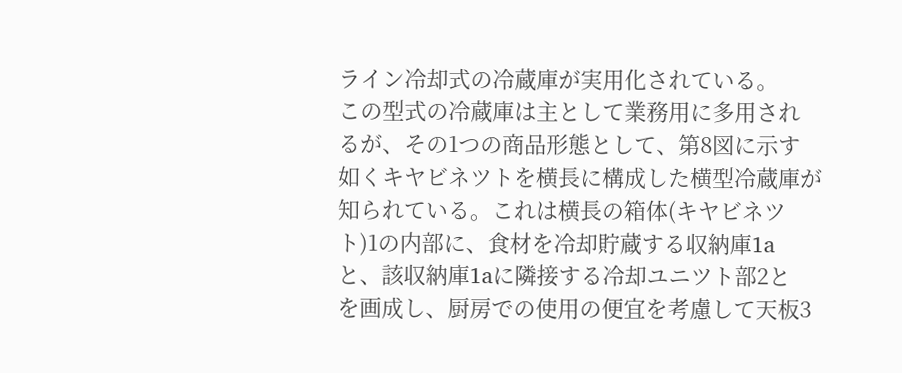ライン冷却式の冷蔵庫が実用化されている。
この型式の冷蔵庫は主として業務用に多用され
るが、その1つの商品形態として、第8図に示す
如くキヤビネツトを横長に構成した横型冷蔵庫が
知られている。これは横長の箱体(キヤビネツ
ト)1の内部に、食材を冷却貯蔵する収納庫1a
と、該収納庫1aに隣接する冷却ユニツト部2と
を画成し、厨房での使用の便宜を考慮して天板3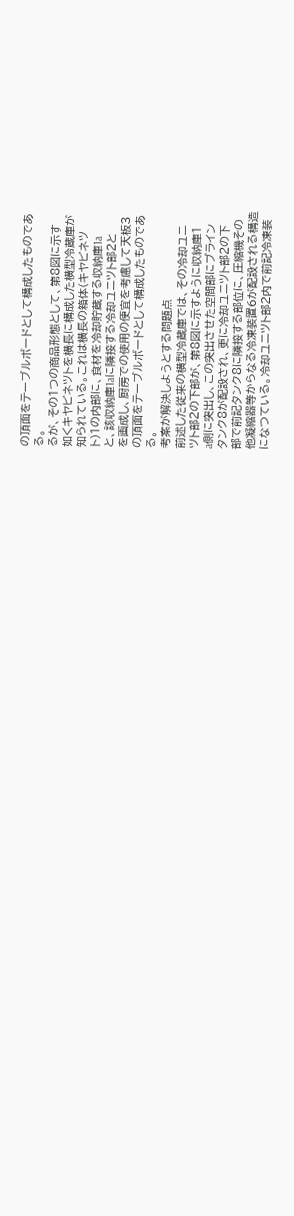の頂面をテーブルボードとして構成したものであ
る。
るが、その1つの商品形態として、第8図に示す
如くキヤビネツトを横長に構成した横型冷蔵庫が
知られている。これは横長の箱体(キヤビネツ
ト)1の内部に、食材を冷却貯蔵する収納庫1a
と、該収納庫1aに隣接する冷却ユニツト部2と
を画成し、厨房での使用の便宜を考慮して天板3
の頂面をテーブルボードとして構成したものであ
る。
考案が解決しようとする問題点
前述した従来の横型冷蔵庫では、その冷却ユニ
ツト部2の下部が、第8図に示すように収納庫1
a側に突出し、この突出させた空間部にブライン
タンク8が配設され、更に冷却ユニツト部2の下
部で前記タンク8に隣接する部位に、圧縮機その
他凝縮器等からなる冷凍装置6が配設される構造
になつている。冷却ユニツト部2内で前記冷凍装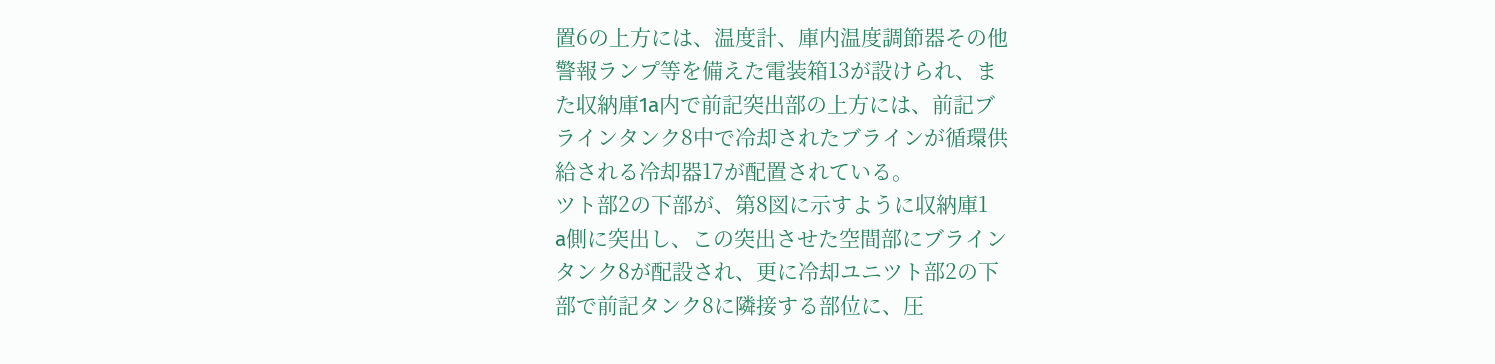置6の上方には、温度計、庫内温度調節器その他
警報ランプ等を備えた電装箱13が設けられ、ま
た収納庫1a内で前記突出部の上方には、前記ブ
ラインタンク8中で冷却されたブラインが循環供
給される冷却器17が配置されている。
ツト部2の下部が、第8図に示すように収納庫1
a側に突出し、この突出させた空間部にブライン
タンク8が配設され、更に冷却ユニツト部2の下
部で前記タンク8に隣接する部位に、圧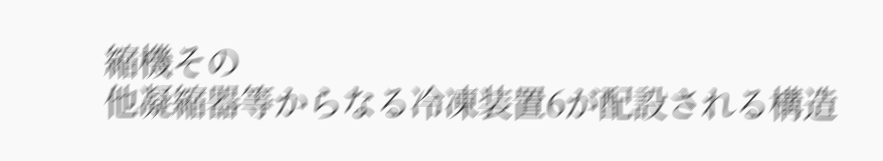縮機その
他凝縮器等からなる冷凍装置6が配設される構造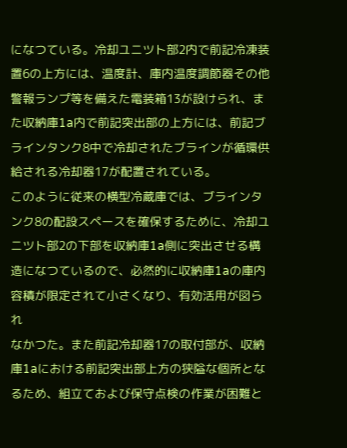になつている。冷却ユニツト部2内で前記冷凍装
置6の上方には、温度計、庫内温度調節器その他
警報ランプ等を備えた電装箱13が設けられ、ま
た収納庫1a内で前記突出部の上方には、前記ブ
ラインタンク8中で冷却されたブラインが循環供
給される冷却器17が配置されている。
このように従来の横型冷蔵庫では、ブラインタ
ンク8の配設スペースを確保するために、冷却ユ
ニツト部2の下部を収納庫1a側に突出させる構
造になつているので、必然的に収納庫1aの庫内
容積が限定されて小さくなり、有効活用が図られ
なかつた。また前記冷却器17の取付部が、収納
庫1aにおける前記突出部上方の狭隘な個所とな
るため、組立ておよび保守点検の作業が困難と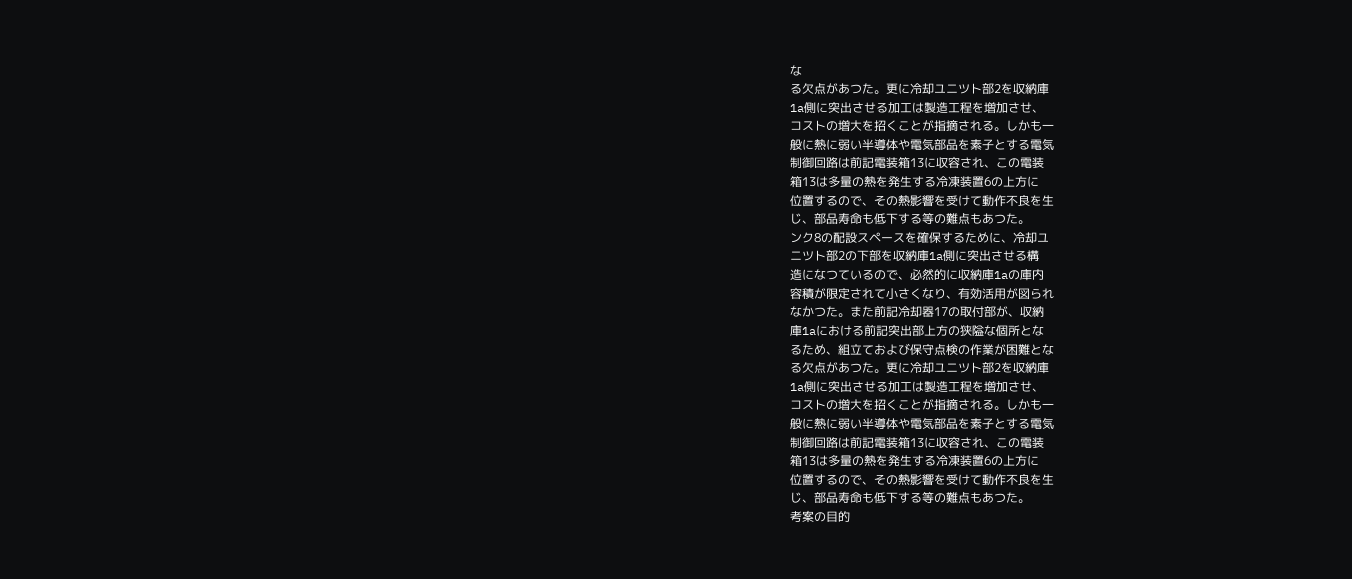な
る欠点があつた。更に冷却ユニツト部2を収納庫
1a側に突出させる加工は製造工程を増加させ、
コストの増大を招くことが指摘される。しかも一
般に熱に弱い半導体や電気部品を素子とする電気
制御回路は前記電装箱13に収容され、この電装
箱13は多量の熱を発生する冷凍装置6の上方に
位置するので、その熱影響を受けて動作不良を生
じ、部品寿命も低下する等の難点もあつた。
ンク8の配設スペースを確保するために、冷却ユ
ニツト部2の下部を収納庫1a側に突出させる構
造になつているので、必然的に収納庫1aの庫内
容積が限定されて小さくなり、有効活用が図られ
なかつた。また前記冷却器17の取付部が、収納
庫1aにおける前記突出部上方の狭隘な個所とな
るため、組立ておよび保守点検の作業が困難とな
る欠点があつた。更に冷却ユニツト部2を収納庫
1a側に突出させる加工は製造工程を増加させ、
コストの増大を招くことが指摘される。しかも一
般に熱に弱い半導体や電気部品を素子とする電気
制御回路は前記電装箱13に収容され、この電装
箱13は多量の熱を発生する冷凍装置6の上方に
位置するので、その熱影響を受けて動作不良を生
じ、部品寿命も低下する等の難点もあつた。
考案の目的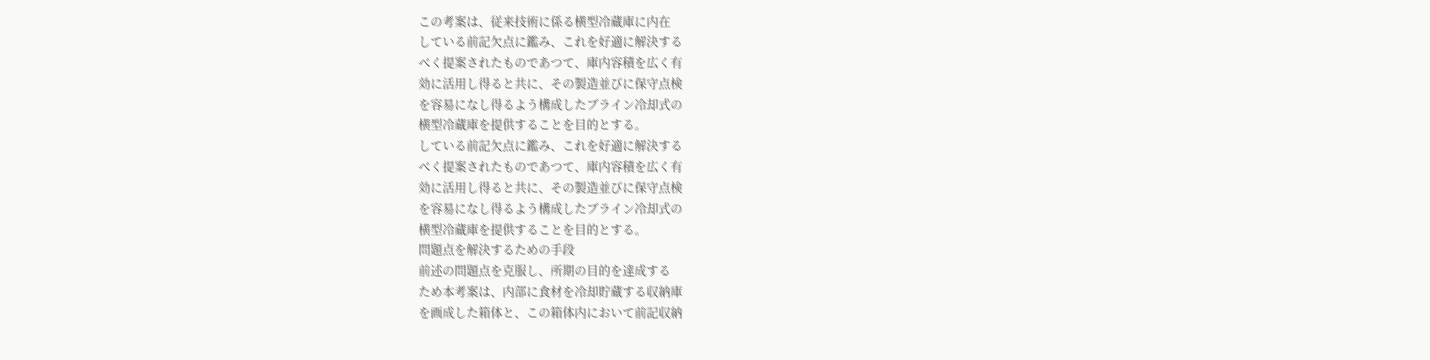この考案は、従来技術に係る横型冷蔵庫に内在
している前記欠点に鑑み、これを好適に解決する
べく提案されたものであつて、庫内容積を広く有
効に活用し得ると共に、その製造並びに保守点検
を容易になし得るよう構成したブライン冷却式の
横型冷蔵庫を提供することを目的とする。
している前記欠点に鑑み、これを好適に解決する
べく提案されたものであつて、庫内容積を広く有
効に活用し得ると共に、その製造並びに保守点検
を容易になし得るよう構成したブライン冷却式の
横型冷蔵庫を提供することを目的とする。
問題点を解決するための手段
前述の問題点を克服し、所期の目的を達成する
ため本考案は、内部に食材を冷却貯蔵する収納庫
を画成した箱体と、この箱体内において前記収納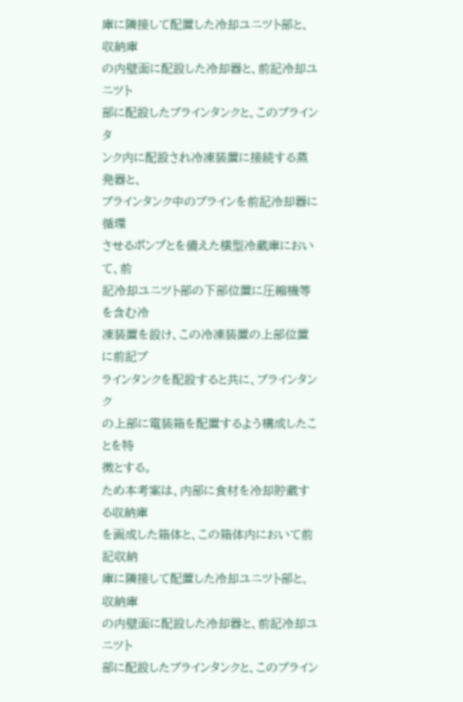庫に隣接して配置した冷却ユニツト部と、収納庫
の内壁面に配設した冷却器と、前記冷却ユニツト
部に配設したブラインタンクと、このブラインタ
ンク内に配設され冷凍装置に接続する蒸発器と、
ブラインタンク中のブラインを前記冷却器に循環
させるポンプとを備えた横型冷蔵庫において、前
記冷却ユニツト部の下部位置に圧縮機等を含む冷
凍装置を設け、この冷凍装置の上部位置に前記ブ
ラインタンクを配設すると共に、ブラインタンク
の上部に電装箱を配置するよう構成したことを特
徴とする。
ため本考案は、内部に食材を冷却貯蔵する収納庫
を画成した箱体と、この箱体内において前記収納
庫に隣接して配置した冷却ユニツト部と、収納庫
の内壁面に配設した冷却器と、前記冷却ユニツト
部に配設したブラインタンクと、このブライン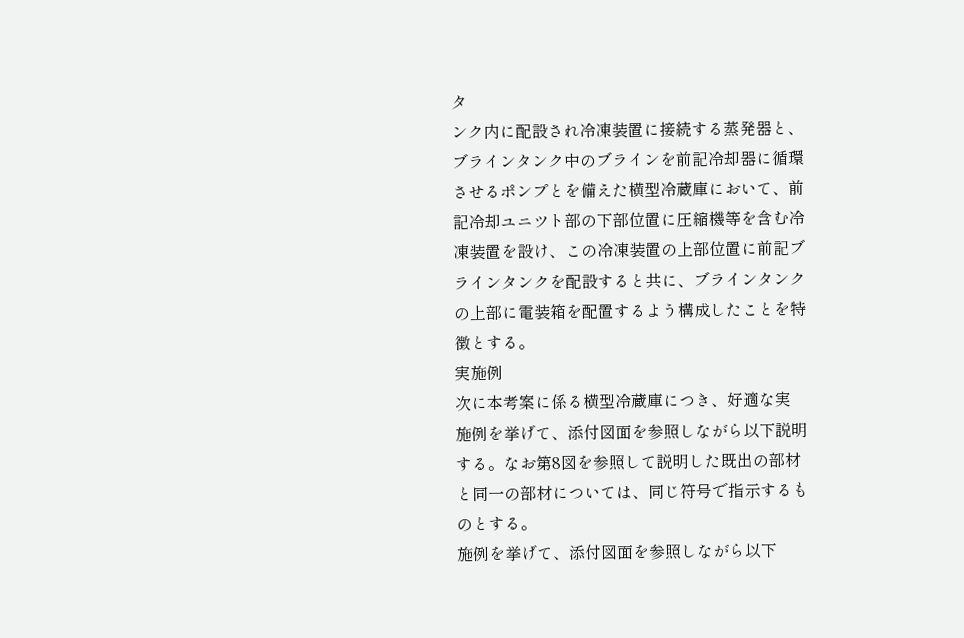タ
ンク内に配設され冷凍装置に接続する蒸発器と、
ブラインタンク中のブラインを前記冷却器に循環
させるポンプとを備えた横型冷蔵庫において、前
記冷却ユニツト部の下部位置に圧縮機等を含む冷
凍装置を設け、この冷凍装置の上部位置に前記ブ
ラインタンクを配設すると共に、ブラインタンク
の上部に電装箱を配置するよう構成したことを特
徴とする。
実施例
次に本考案に係る横型冷蔵庫につき、好適な実
施例を挙げて、添付図面を参照しながら以下説明
する。なお第8図を参照して説明した既出の部材
と同一の部材については、同じ符号で指示するも
のとする。
施例を挙げて、添付図面を参照しながら以下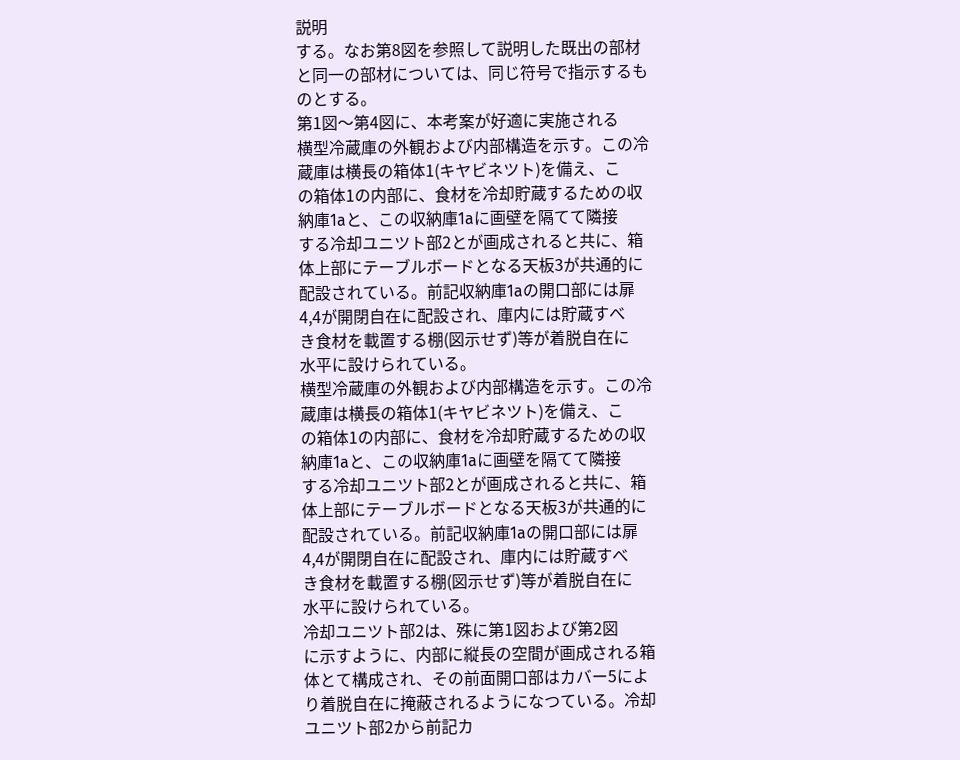説明
する。なお第8図を参照して説明した既出の部材
と同一の部材については、同じ符号で指示するも
のとする。
第1図〜第4図に、本考案が好適に実施される
横型冷蔵庫の外観および内部構造を示す。この冷
蔵庫は横長の箱体1(キヤビネツト)を備え、こ
の箱体1の内部に、食材を冷却貯蔵するための収
納庫1aと、この収納庫1aに画壁を隔てて隣接
する冷却ユニツト部2とが画成されると共に、箱
体上部にテーブルボードとなる天板3が共通的に
配設されている。前記収納庫1aの開口部には扉
4,4が開閉自在に配設され、庫内には貯蔵すべ
き食材を載置する棚(図示せず)等が着脱自在に
水平に設けられている。
横型冷蔵庫の外観および内部構造を示す。この冷
蔵庫は横長の箱体1(キヤビネツト)を備え、こ
の箱体1の内部に、食材を冷却貯蔵するための収
納庫1aと、この収納庫1aに画壁を隔てて隣接
する冷却ユニツト部2とが画成されると共に、箱
体上部にテーブルボードとなる天板3が共通的に
配設されている。前記収納庫1aの開口部には扉
4,4が開閉自在に配設され、庫内には貯蔵すべ
き食材を載置する棚(図示せず)等が着脱自在に
水平に設けられている。
冷却ユニツト部2は、殊に第1図および第2図
に示すように、内部に縦長の空間が画成される箱
体とて構成され、その前面開口部はカバー5によ
り着脱自在に掩蔽されるようになつている。冷却
ユニツト部2から前記カ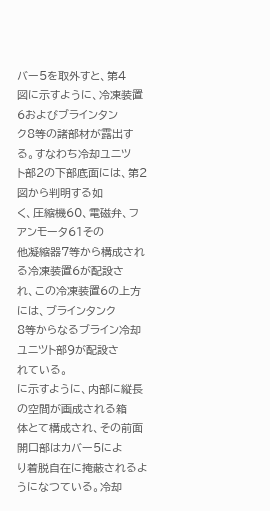バー5を取外すと、第4
図に示すように、冷凍装置6およびブラインタン
ク8等の諸部材が露出する。すなわち冷却ユニツ
ト部2の下部底面には、第2図から判明する如
く、圧縮機60、電磁弁、フアンモータ61その
他凝縮器7等から構成される冷凍装置6が配設さ
れ、この冷凍装置6の上方には、ブラインタンク
8等からなるブライン冷却ユニツト部9が配設さ
れている。
に示すように、内部に縦長の空間が画成される箱
体とて構成され、その前面開口部はカバー5によ
り着脱自在に掩蔽されるようになつている。冷却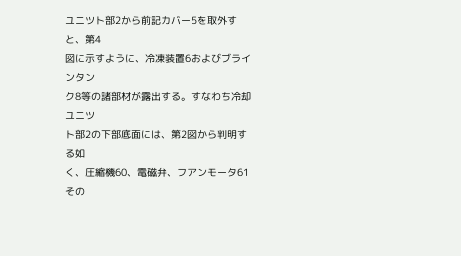ユニツト部2から前記カバー5を取外すと、第4
図に示すように、冷凍装置6およびブラインタン
ク8等の諸部材が露出する。すなわち冷却ユニツ
ト部2の下部底面には、第2図から判明する如
く、圧縮機60、電磁弁、フアンモータ61その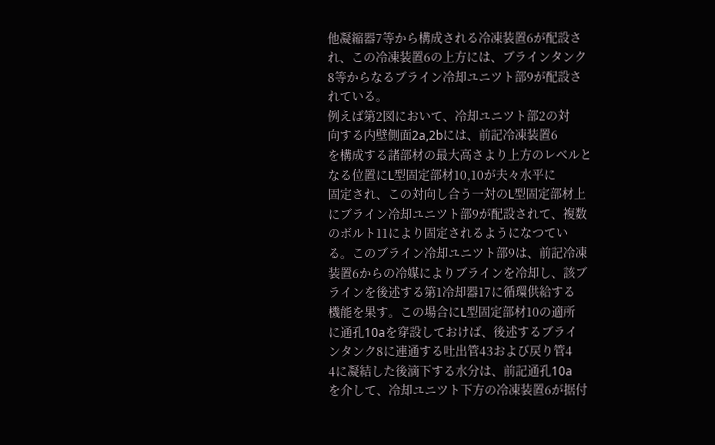他凝縮器7等から構成される冷凍装置6が配設さ
れ、この冷凍装置6の上方には、ブラインタンク
8等からなるブライン冷却ユニツト部9が配設さ
れている。
例えば第2図において、冷却ユニツト部2の対
向する内壁側面2a,2bには、前記冷凍装置6
を構成する諸部材の最大高さより上方のレベルと
なる位置にL型固定部材10,10が夫々水平に
固定され、この対向し合う一対のL型固定部材上
にブライン冷却ユニツト部9が配設されて、複数
のボルト11により固定されるようになつてい
る。このブライン冷却ユニツト部9は、前記冷凍
装置6からの冷媒によりブラインを冷却し、該ブ
ラインを後述する第1冷却器17に循環供給する
機能を果す。この場合にL型固定部材10の適所
に通孔10aを穿設しておけば、後述するブライ
ンタンク8に連通する吐出管43および戻り管4
4に凝結した後滴下する水分は、前記通孔10a
を介して、冷却ユニツト下方の冷凍装置6が据付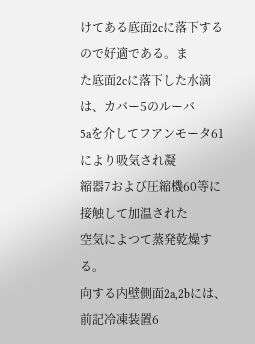けてある底面2cに落下するので好適である。ま
た底面2cに落下した水滴は、カバー5のルーバ
5aを介してフアンモータ61により吸気され凝
縮器7および圧縮機60等に接触して加温された
空気によつて蒸発乾燥する。
向する内壁側面2a,2bには、前記冷凍装置6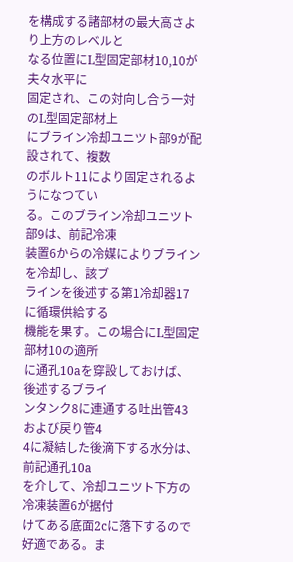を構成する諸部材の最大高さより上方のレベルと
なる位置にL型固定部材10,10が夫々水平に
固定され、この対向し合う一対のL型固定部材上
にブライン冷却ユニツト部9が配設されて、複数
のボルト11により固定されるようになつてい
る。このブライン冷却ユニツト部9は、前記冷凍
装置6からの冷媒によりブラインを冷却し、該ブ
ラインを後述する第1冷却器17に循環供給する
機能を果す。この場合にL型固定部材10の適所
に通孔10aを穿設しておけば、後述するブライ
ンタンク8に連通する吐出管43および戻り管4
4に凝結した後滴下する水分は、前記通孔10a
を介して、冷却ユニツト下方の冷凍装置6が据付
けてある底面2cに落下するので好適である。ま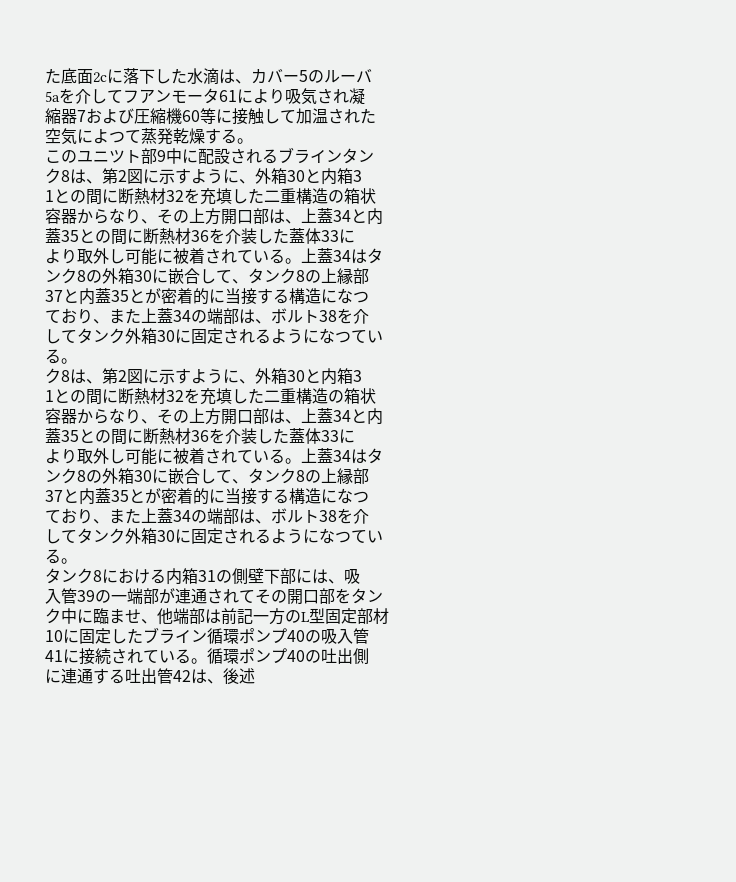た底面2cに落下した水滴は、カバー5のルーバ
5aを介してフアンモータ61により吸気され凝
縮器7および圧縮機60等に接触して加温された
空気によつて蒸発乾燥する。
このユニツト部9中に配設されるブラインタン
ク8は、第2図に示すように、外箱30と内箱3
1との間に断熱材32を充填した二重構造の箱状
容器からなり、その上方開口部は、上蓋34と内
蓋35との間に断熱材36を介装した蓋体33に
より取外し可能に被着されている。上蓋34はタ
ンク8の外箱30に嵌合して、タンク8の上縁部
37と内蓋35とが密着的に当接する構造になつ
ており、また上蓋34の端部は、ボルト38を介
してタンク外箱30に固定されるようになつてい
る。
ク8は、第2図に示すように、外箱30と内箱3
1との間に断熱材32を充填した二重構造の箱状
容器からなり、その上方開口部は、上蓋34と内
蓋35との間に断熱材36を介装した蓋体33に
より取外し可能に被着されている。上蓋34はタ
ンク8の外箱30に嵌合して、タンク8の上縁部
37と内蓋35とが密着的に当接する構造になつ
ており、また上蓋34の端部は、ボルト38を介
してタンク外箱30に固定されるようになつてい
る。
タンク8における内箱31の側壁下部には、吸
入管39の一端部が連通されてその開口部をタン
ク中に臨ませ、他端部は前記一方のL型固定部材
10に固定したブライン循環ポンプ40の吸入管
41に接続されている。循環ポンプ40の吐出側
に連通する吐出管42は、後述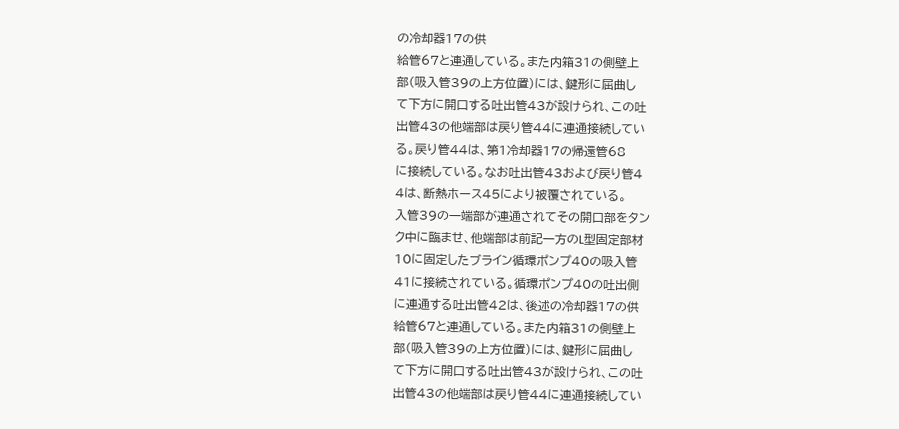の冷却器17の供
給管67と連通している。また内箱31の側壁上
部(吸入管39の上方位置)には、鍵形に屈曲し
て下方に開口する吐出管43が設けられ、この吐
出管43の他端部は戻り管44に連通接続してい
る。戻り管44は、第1冷却器17の帰還管68
に接続している。なお吐出管43および戻り管4
4は、断熱ホース45により被覆されている。
入管39の一端部が連通されてその開口部をタン
ク中に臨ませ、他端部は前記一方のL型固定部材
10に固定したブライン循環ポンプ40の吸入管
41に接続されている。循環ポンプ40の吐出側
に連通する吐出管42は、後述の冷却器17の供
給管67と連通している。また内箱31の側壁上
部(吸入管39の上方位置)には、鍵形に屈曲し
て下方に開口する吐出管43が設けられ、この吐
出管43の他端部は戻り管44に連通接続してい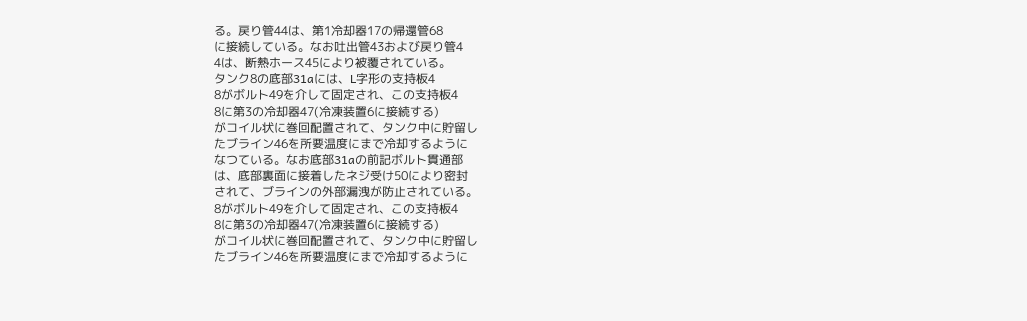る。戻り管44は、第1冷却器17の帰還管68
に接続している。なお吐出管43および戻り管4
4は、断熱ホース45により被覆されている。
タンク8の底部31aには、L字形の支持板4
8がボルト49を介して固定され、この支持板4
8に第3の冷却器47(冷凍装置6に接続する)
がコイル状に巻回配置されて、タンク中に貯留し
たブライン46を所要温度にまで冷却するように
なつている。なお底部31aの前記ボルト貫通部
は、底部裏面に接着したネジ受け50により密封
されて、ブラインの外部漏洩が防止されている。
8がボルト49を介して固定され、この支持板4
8に第3の冷却器47(冷凍装置6に接続する)
がコイル状に巻回配置されて、タンク中に貯留し
たブライン46を所要温度にまで冷却するように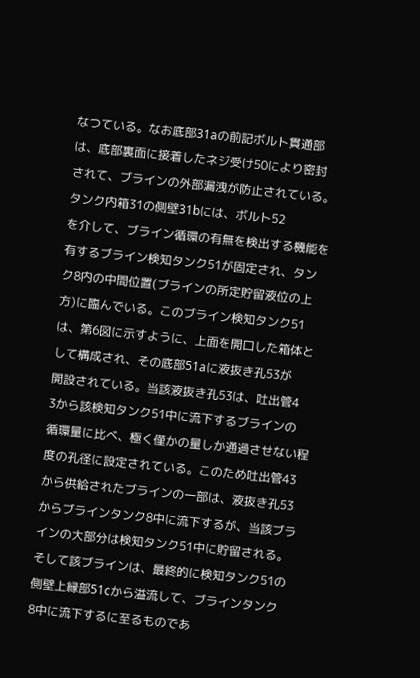なつている。なお底部31aの前記ボルト貫通部
は、底部裏面に接着したネジ受け50により密封
されて、ブラインの外部漏洩が防止されている。
タンク内箱31の側壁31bには、ボルト52
を介して、ブライン循環の有無を検出する機能を
有するブライン検知タンク51が固定され、タン
ク8内の中間位置(ブラインの所定貯留液位の上
方)に臨んでいる。このブライン検知タンク51
は、第6図に示すように、上面を開口した箱体と
して構成され、その底部51aに液抜き孔53が
開設されている。当該液抜き孔53は、吐出管4
3から該検知タンク51中に流下するブラインの
循環量に比べ、極く僅かの量しか通過させない程
度の孔径に設定されている。このため吐出管43
から供給されたブラインの一部は、液抜き孔53
からブラインタンク8中に流下するが、当該ブラ
インの大部分は検知タンク51中に貯留される。
そして該ブラインは、最終的に検知タンク51の
側壁上縁部51cから溢流して、ブラインタンク
8中に流下するに至るものであ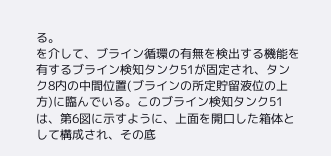る。
を介して、ブライン循環の有無を検出する機能を
有するブライン検知タンク51が固定され、タン
ク8内の中間位置(ブラインの所定貯留液位の上
方)に臨んでいる。このブライン検知タンク51
は、第6図に示すように、上面を開口した箱体と
して構成され、その底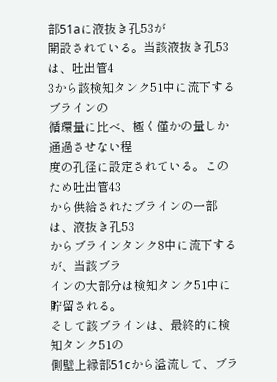部51aに液抜き孔53が
開設されている。当該液抜き孔53は、吐出管4
3から該検知タンク51中に流下するブラインの
循環量に比べ、極く僅かの量しか通過させない程
度の孔径に設定されている。このため吐出管43
から供給されたブラインの一部は、液抜き孔53
からブラインタンク8中に流下するが、当該ブラ
インの大部分は検知タンク51中に貯留される。
そして該ブラインは、最終的に検知タンク51の
側壁上縁部51cから溢流して、ブラ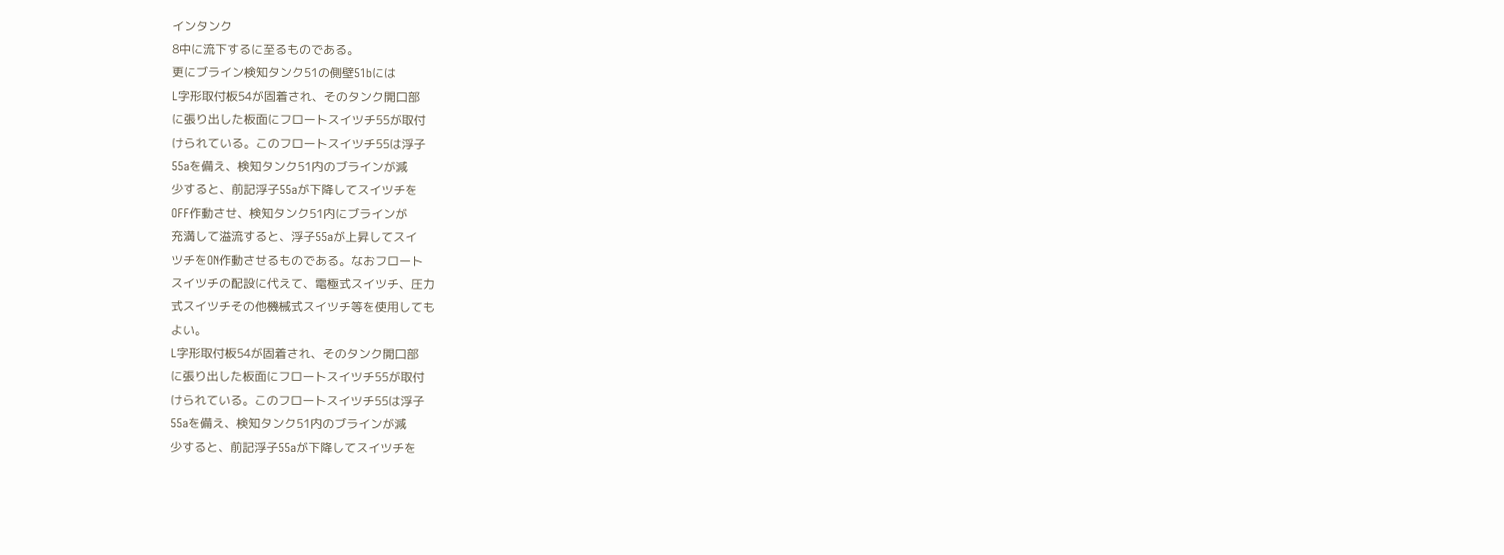インタンク
8中に流下するに至るものである。
更にブライン検知タンク51の側壁51bには
L字形取付板54が固着され、そのタンク開口部
に張り出した板面にフロートスイツチ55が取付
けられている。このフロートスイツチ55は浮子
55aを備え、検知タンク51内のブラインが減
少すると、前記浮子55aが下降してスイツチを
OFF作動させ、検知タンク51内にブラインが
充満して溢流すると、浮子55aが上昇してスイ
ツチをON作動させるものである。なおフロート
スイツチの配設に代えて、電極式スイツチ、圧力
式スイツチその他機械式スイツチ等を使用しても
よい。
L字形取付板54が固着され、そのタンク開口部
に張り出した板面にフロートスイツチ55が取付
けられている。このフロートスイツチ55は浮子
55aを備え、検知タンク51内のブラインが減
少すると、前記浮子55aが下降してスイツチを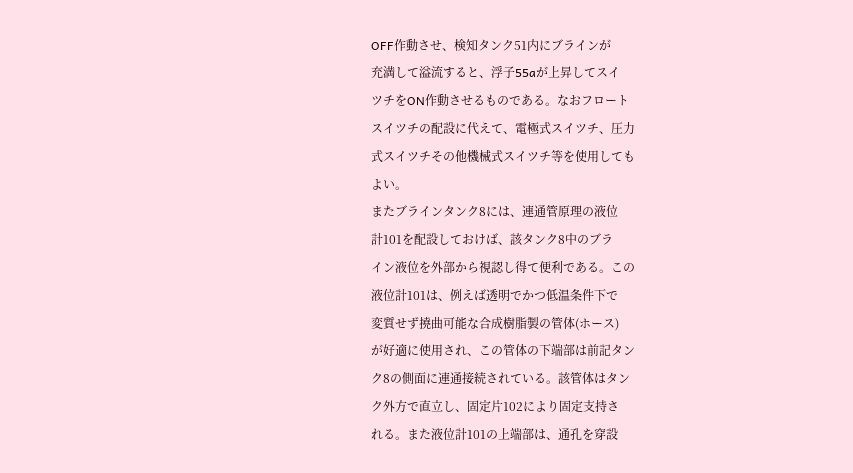OFF作動させ、検知タンク51内にブラインが
充満して溢流すると、浮子55aが上昇してスイ
ツチをON作動させるものである。なおフロート
スイツチの配設に代えて、電極式スイツチ、圧力
式スイツチその他機械式スイツチ等を使用しても
よい。
またブラインタンク8には、連通管原理の液位
計101を配設しておけば、該タンク8中のブラ
イン液位を外部から視認し得て便利である。この
液位計101は、例えば透明でかつ低温条件下で
変質せず撓曲可能な合成樹脂製の管体(ホース)
が好適に使用され、この管体の下端部は前記タン
ク8の側面に連通接続されている。該管体はタン
ク外方で直立し、固定片102により固定支持さ
れる。また液位計101の上端部は、通孔を穿設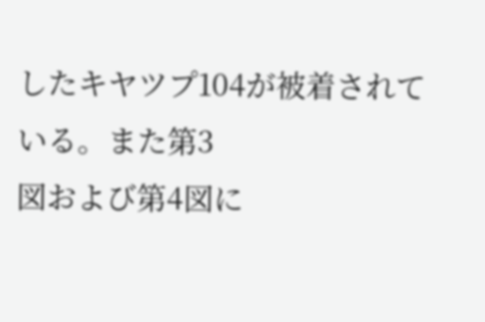したキヤツプ104が被着されている。また第3
図および第4図に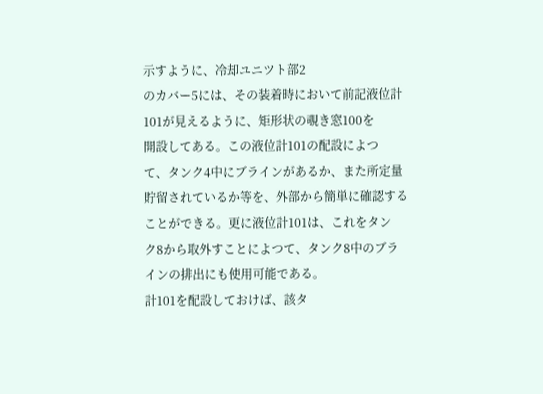示すように、冷却ユニツト部2
のカバー5には、その装着時において前記液位計
101が見えるように、矩形状の覗き窓100を
開設してある。この液位計101の配設によつ
て、タンク4中にブラインがあるか、また所定量
貯留されているか等を、外部から簡単に確認する
ことができる。更に液位計101は、これをタン
ク8から取外すことによつて、タンク8中のブラ
インの排出にも使用可能である。
計101を配設しておけば、該タ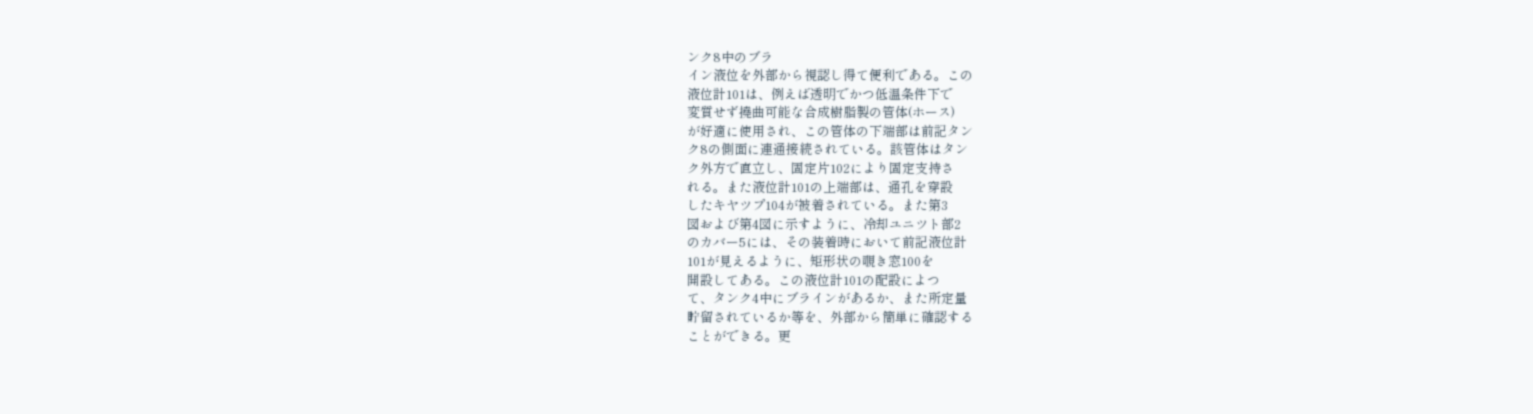ンク8中のブラ
イン液位を外部から視認し得て便利である。この
液位計101は、例えば透明でかつ低温条件下で
変質せず撓曲可能な合成樹脂製の管体(ホース)
が好適に使用され、この管体の下端部は前記タン
ク8の側面に連通接続されている。該管体はタン
ク外方で直立し、固定片102により固定支持さ
れる。また液位計101の上端部は、通孔を穿設
したキヤツプ104が被着されている。また第3
図および第4図に示すように、冷却ユニツト部2
のカバー5には、その装着時において前記液位計
101が見えるように、矩形状の覗き窓100を
開設してある。この液位計101の配設によつ
て、タンク4中にブラインがあるか、また所定量
貯留されているか等を、外部から簡単に確認する
ことができる。更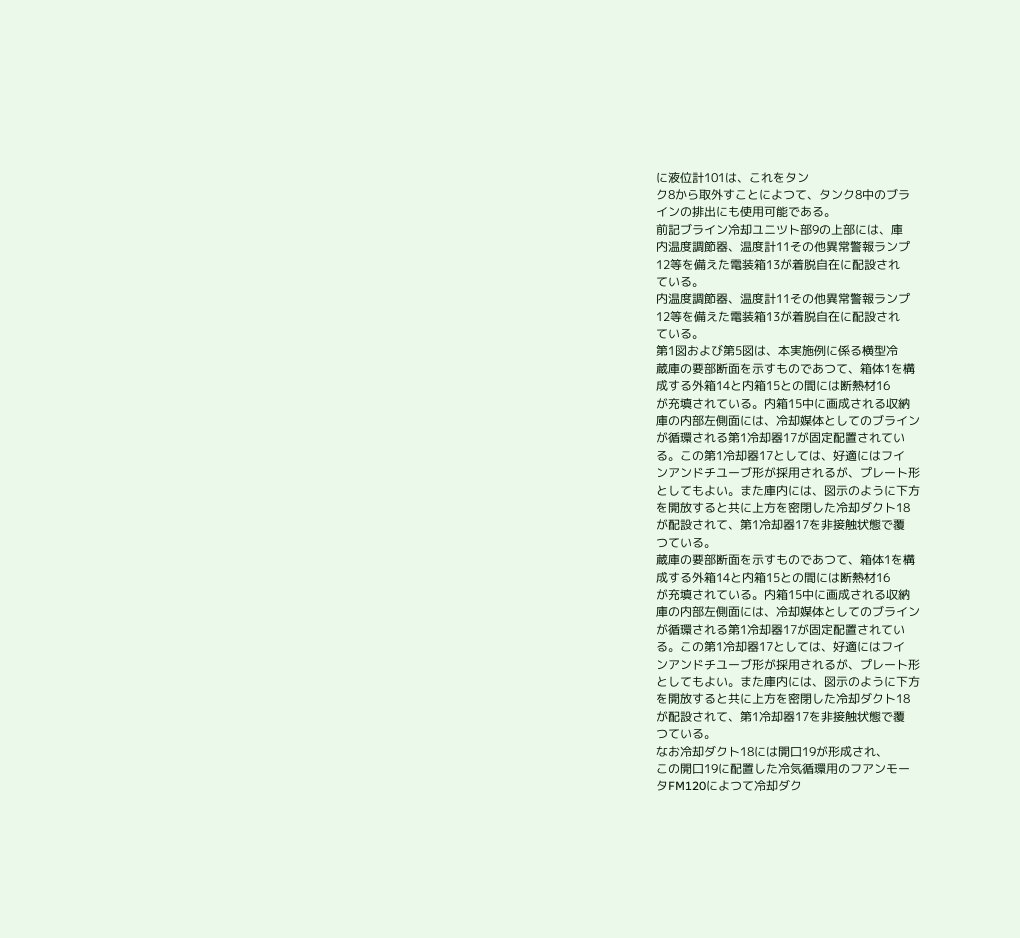に液位計101は、これをタン
ク8から取外すことによつて、タンク8中のブラ
インの排出にも使用可能である。
前記ブライン冷却ユニツト部9の上部には、庫
内温度調節器、温度計11その他異常警報ランプ
12等を備えた電装箱13が着脱自在に配設され
ている。
内温度調節器、温度計11その他異常警報ランプ
12等を備えた電装箱13が着脱自在に配設され
ている。
第1図および第5図は、本実施例に係る横型冷
蔵庫の要部断面を示すものであつて、箱体1を構
成する外箱14と内箱15との間には断熱材16
が充填されている。内箱15中に画成される収納
庫の内部左側面には、冷却媒体としてのブライン
が循環される第1冷却器17が固定配置されてい
る。この第1冷却器17としては、好適にはフイ
ンアンドチユーブ形が採用されるが、プレート形
としてもよい。また庫内には、図示のように下方
を開放すると共に上方を密閉した冷却ダクト18
が配設されて、第1冷却器17を非接触状態で覆
つている。
蔵庫の要部断面を示すものであつて、箱体1を構
成する外箱14と内箱15との間には断熱材16
が充填されている。内箱15中に画成される収納
庫の内部左側面には、冷却媒体としてのブライン
が循環される第1冷却器17が固定配置されてい
る。この第1冷却器17としては、好適にはフイ
ンアンドチユーブ形が採用されるが、プレート形
としてもよい。また庫内には、図示のように下方
を開放すると共に上方を密閉した冷却ダクト18
が配設されて、第1冷却器17を非接触状態で覆
つている。
なお冷却ダクト18には開口19が形成され、
この開口19に配置した冷気循環用のフアンモー
タFM120によつて冷却ダク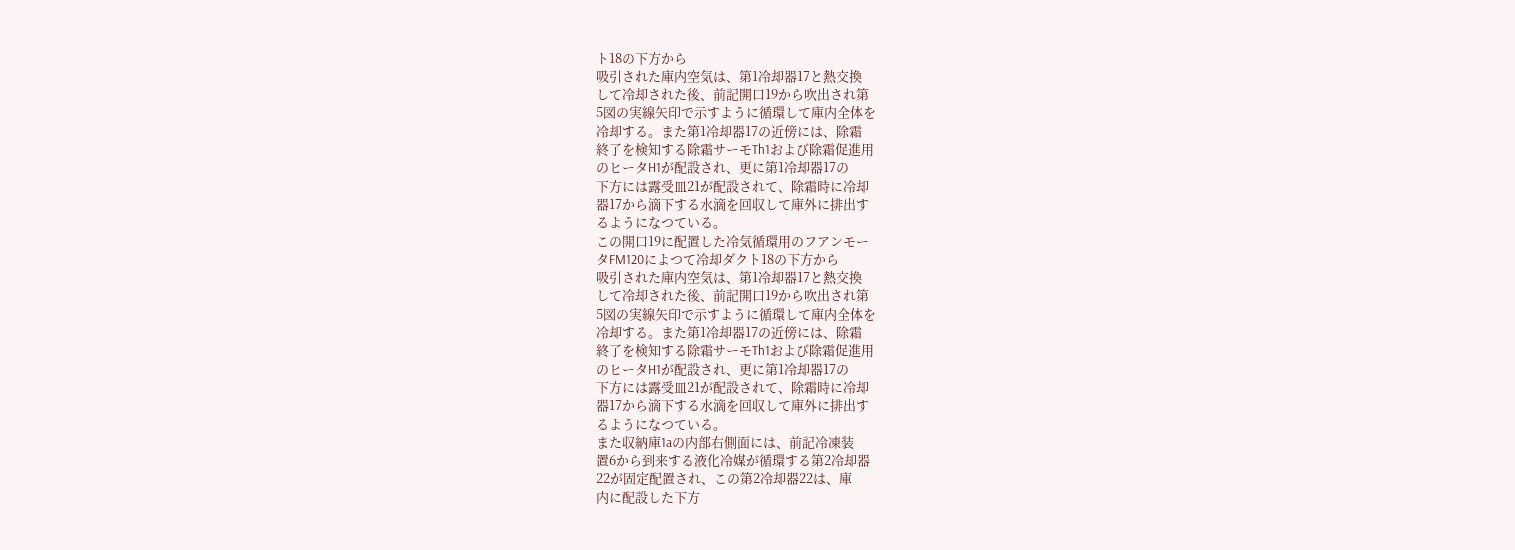ト18の下方から
吸引された庫内空気は、第1冷却器17と熱交換
して冷却された後、前記開口19から吹出され第
5図の実線矢印で示すように循環して庫内全体を
冷却する。また第1冷却器17の近傍には、除霜
終了を検知する除霜サーモTh1および除霜促進用
のヒータH1が配設され、更に第1冷却器17の
下方には露受皿21が配設されて、除霜時に冷却
器17から滴下する水滴を回収して庫外に排出す
るようになつている。
この開口19に配置した冷気循環用のフアンモー
タFM120によつて冷却ダクト18の下方から
吸引された庫内空気は、第1冷却器17と熱交換
して冷却された後、前記開口19から吹出され第
5図の実線矢印で示すように循環して庫内全体を
冷却する。また第1冷却器17の近傍には、除霜
終了を検知する除霜サーモTh1および除霜促進用
のヒータH1が配設され、更に第1冷却器17の
下方には露受皿21が配設されて、除霜時に冷却
器17から滴下する水滴を回収して庫外に排出す
るようになつている。
また収納庫1aの内部右側面には、前記冷凍装
置6から到来する液化冷媒が循環する第2冷却器
22が固定配置され、この第2冷却器22は、庫
内に配設した下方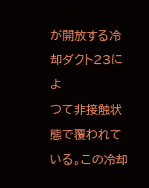が開放する冷却ダクト23によ
つて非接触状態で覆われている。この冷却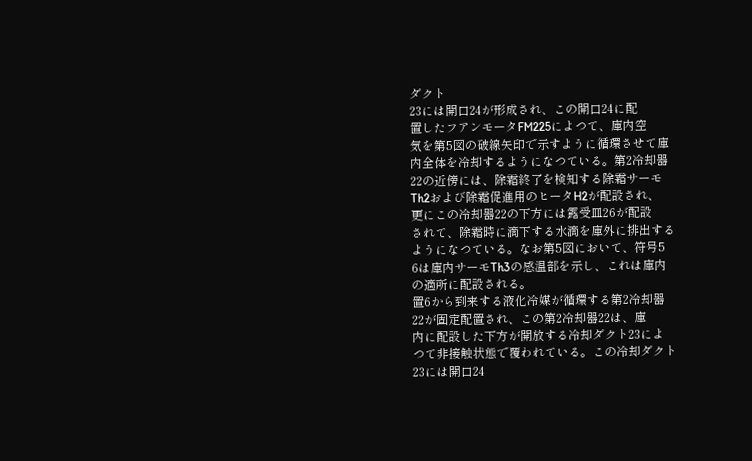ダクト
23には開口24が形成され、この開口24に配
置したフアンモータFM225によつて、庫内空
気を第5図の破線矢印で示すように循環させて庫
内全体を冷却するようになつている。第2冷却器
22の近傍には、除霜終了を検知する除霜サーモ
Th2および除霜促進用のヒータH2が配設され、
更にこの冷却器22の下方には露受皿26が配設
されて、除霜時に滴下する水滴を庫外に排出する
ようになつている。なお第5図において、符号5
6は庫内サーモTh3の感温部を示し、これは庫内
の適所に配設される。
置6から到来する液化冷媒が循環する第2冷却器
22が固定配置され、この第2冷却器22は、庫
内に配設した下方が開放する冷却ダクト23によ
つて非接触状態で覆われている。この冷却ダクト
23には開口24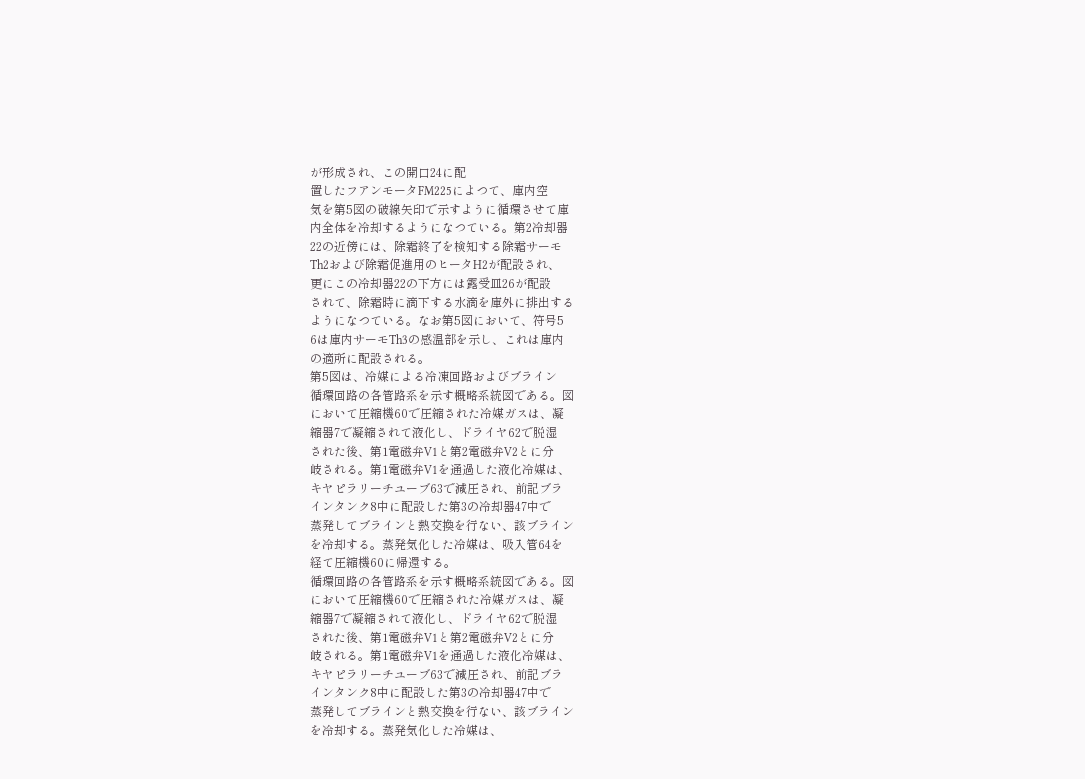が形成され、この開口24に配
置したフアンモータFM225によつて、庫内空
気を第5図の破線矢印で示すように循環させて庫
内全体を冷却するようになつている。第2冷却器
22の近傍には、除霜終了を検知する除霜サーモ
Th2および除霜促進用のヒータH2が配設され、
更にこの冷却器22の下方には露受皿26が配設
されて、除霜時に滴下する水滴を庫外に排出する
ようになつている。なお第5図において、符号5
6は庫内サーモTh3の感温部を示し、これは庫内
の適所に配設される。
第5図は、冷媒による冷凍回路およびブライン
循環回路の各管路系を示す概略系統図である。図
において圧縮機60で圧縮された冷媒ガスは、凝
縮器7で凝縮されて液化し、ドライヤ62で脱湿
された後、第1電磁弁V1と第2電磁弁V2とに分
岐される。第1電磁弁V1を通過した液化冷媒は、
キヤピラリーチユーブ63で減圧され、前記ブラ
インタンク8中に配設した第3の冷却器47中で
蒸発してブラインと熱交換を行ない、該ブライン
を冷却する。蒸発気化した冷媒は、吸入管64を
経て圧縮機60に帰還する。
循環回路の各管路系を示す概略系統図である。図
において圧縮機60で圧縮された冷媒ガスは、凝
縮器7で凝縮されて液化し、ドライヤ62で脱湿
された後、第1電磁弁V1と第2電磁弁V2とに分
岐される。第1電磁弁V1を通過した液化冷媒は、
キヤピラリーチユーブ63で減圧され、前記ブラ
インタンク8中に配設した第3の冷却器47中で
蒸発してブラインと熱交換を行ない、該ブライン
を冷却する。蒸発気化した冷媒は、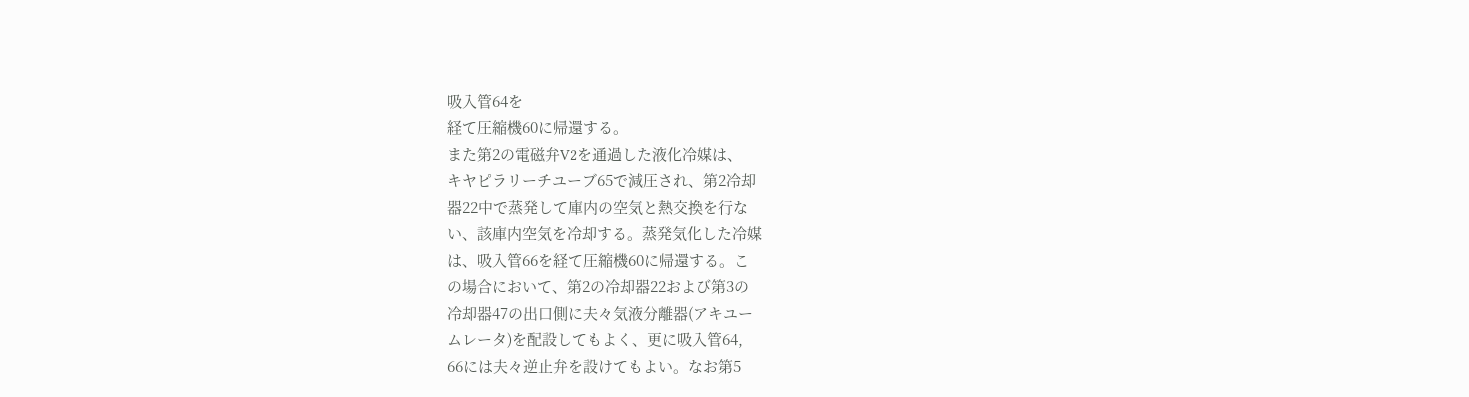吸入管64を
経て圧縮機60に帰還する。
また第2の電磁弁V2を通過した液化冷媒は、
キヤピラリーチユーブ65で減圧され、第2冷却
器22中で蒸発して庫内の空気と熱交換を行な
い、該庫内空気を冷却する。蒸発気化した冷媒
は、吸入管66を経て圧縮機60に帰還する。こ
の場合において、第2の冷却器22および第3の
冷却器47の出口側に夫々気液分離器(アキユー
ムレータ)を配設してもよく、更に吸入管64,
66には夫々逆止弁を設けてもよい。なお第5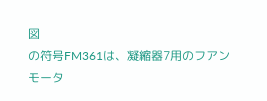図
の符号FM361は、凝縮器7用のフアンモータ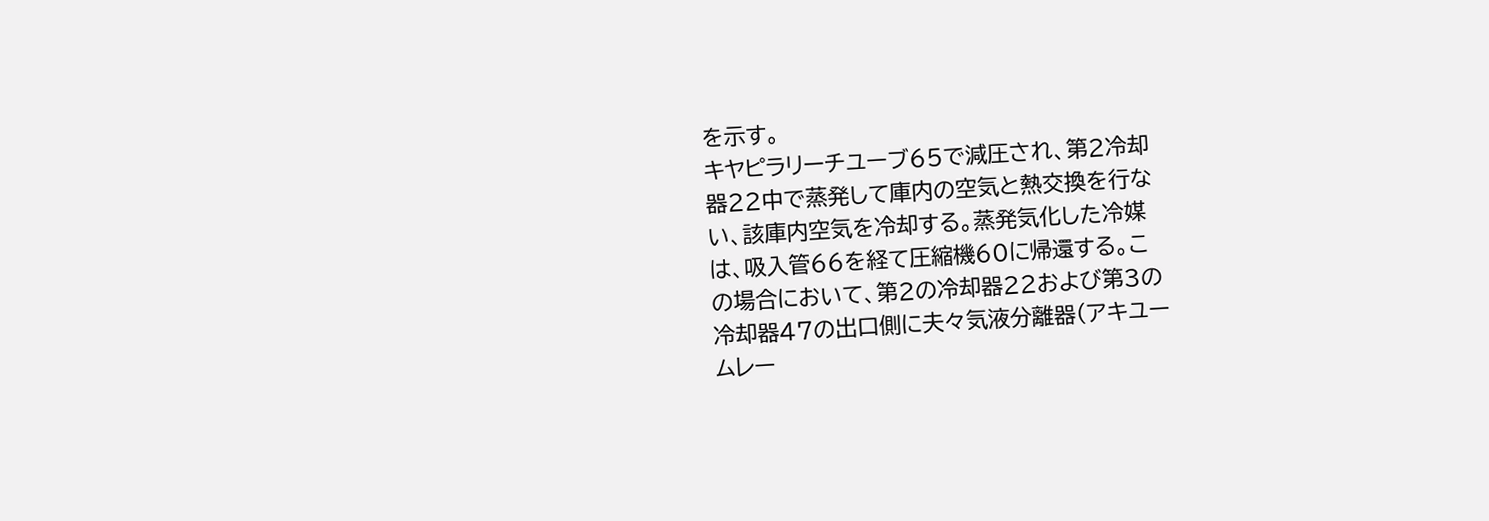を示す。
キヤピラリーチユーブ65で減圧され、第2冷却
器22中で蒸発して庫内の空気と熱交換を行な
い、該庫内空気を冷却する。蒸発気化した冷媒
は、吸入管66を経て圧縮機60に帰還する。こ
の場合において、第2の冷却器22および第3の
冷却器47の出口側に夫々気液分離器(アキユー
ムレー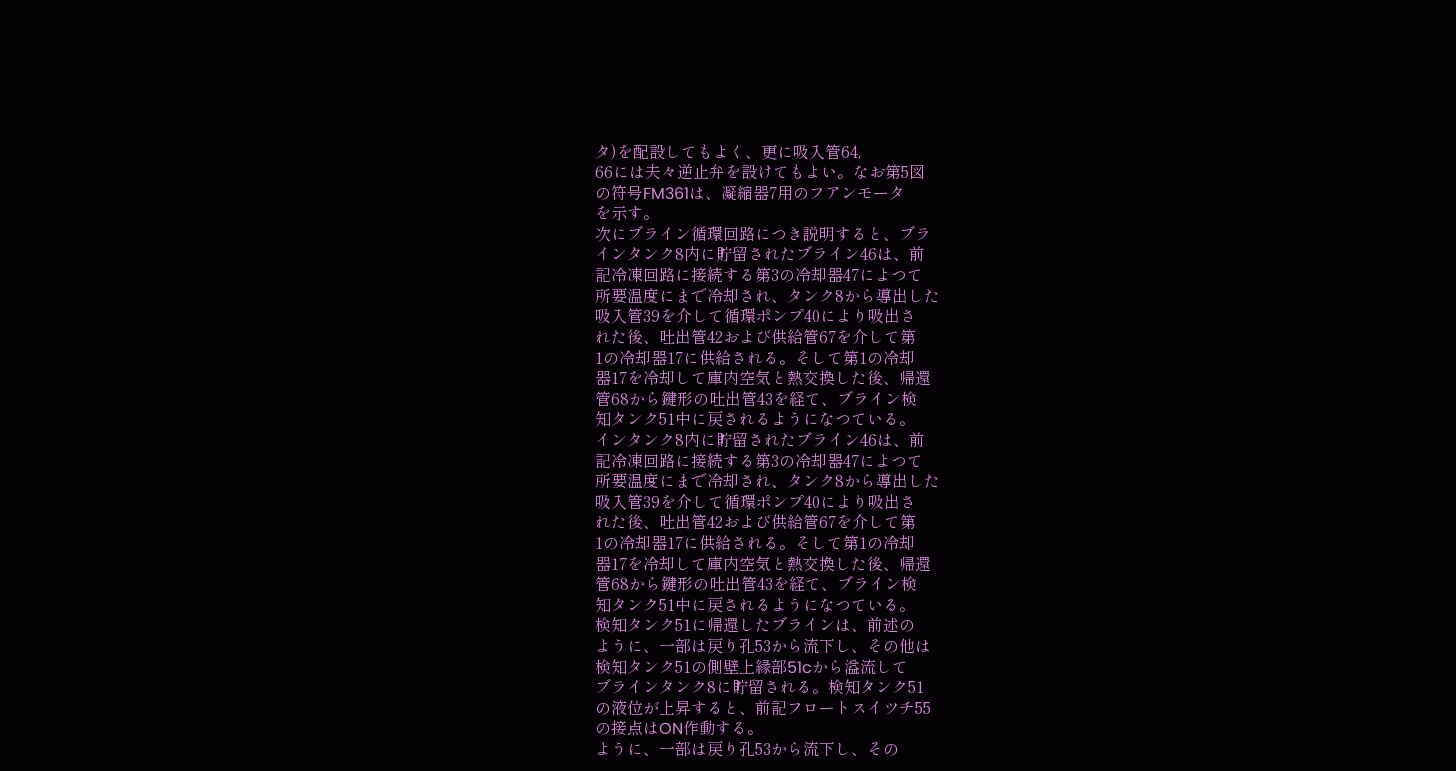タ)を配設してもよく、更に吸入管64,
66には夫々逆止弁を設けてもよい。なお第5図
の符号FM361は、凝縮器7用のフアンモータ
を示す。
次にブライン循環回路につき説明すると、ブラ
インタンク8内に貯留されたブライン46は、前
記冷凍回路に接続する第3の冷却器47によつて
所要温度にまで冷却され、タンク8から導出した
吸入管39を介して循環ポンプ40により吸出さ
れた後、吐出管42および供給管67を介して第
1の冷却器17に供給される。そして第1の冷却
器17を冷却して庫内空気と熱交換した後、帰還
管68から鍵形の吐出管43を経て、ブライン検
知タンク51中に戻されるようになつている。
インタンク8内に貯留されたブライン46は、前
記冷凍回路に接続する第3の冷却器47によつて
所要温度にまで冷却され、タンク8から導出した
吸入管39を介して循環ポンプ40により吸出さ
れた後、吐出管42および供給管67を介して第
1の冷却器17に供給される。そして第1の冷却
器17を冷却して庫内空気と熱交換した後、帰還
管68から鍵形の吐出管43を経て、ブライン検
知タンク51中に戻されるようになつている。
検知タンク51に帰還したブラインは、前述の
ように、一部は戻り孔53から流下し、その他は
検知タンク51の側壁上縁部51cから溢流して
ブラインタンク8に貯留される。検知タンク51
の液位が上昇すると、前記フロートスイツチ55
の接点はON作動する。
ように、一部は戻り孔53から流下し、その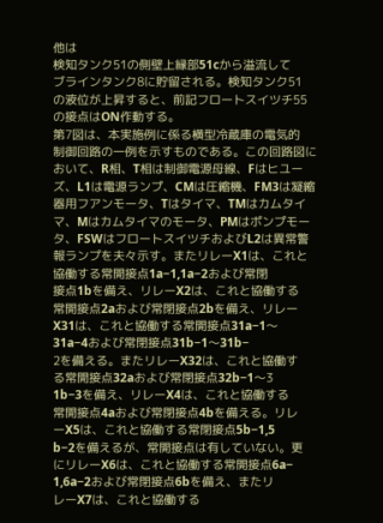他は
検知タンク51の側壁上縁部51cから溢流して
ブラインタンク8に貯留される。検知タンク51
の液位が上昇すると、前記フロートスイツチ55
の接点はON作動する。
第7図は、本実施例に係る横型冷蔵庫の電気的
制御回路の一例を示すものである。この回路図に
おいて、R相、T相は制御電源母線、Fはヒユー
ズ、L1は電源ランプ、CMは圧縮機、FM3は凝縮
器用フアンモータ、Tはタイマ、TMはカムタイ
マ、Mはカムタイマのモータ、PMはポンプモー
タ、FSWはフロートスイツチおよびL2は異常警
報ランプを夫々示す。またリレーX1は、これと
協働する常開接点1a−1,1a−2および常閉
接点1bを備え、リレーX2は、これと協働する
常開接点2aおよび常閉接点2bを備え、リレー
X31は、これと協働する常開接点31a−1〜
31a−4および常閉接点31b−1〜31b−
2を備える。またリレーX32は、これと協働す
る常開接点32aおよび常閉接点32b−1〜3
1b−3を備え、リレーX4は、これと協働する
常開接点4aおよび常閉接点4bを備える。リレ
ーX5は、これと協働する常閉接点5b−1,5
b−2を備えるが、常開接点は有していない。更
にリレーX6は、これと協働する常開接点6a−
1,6a−2および常閉接点6bを備え、またリ
レーX7は、これと協働する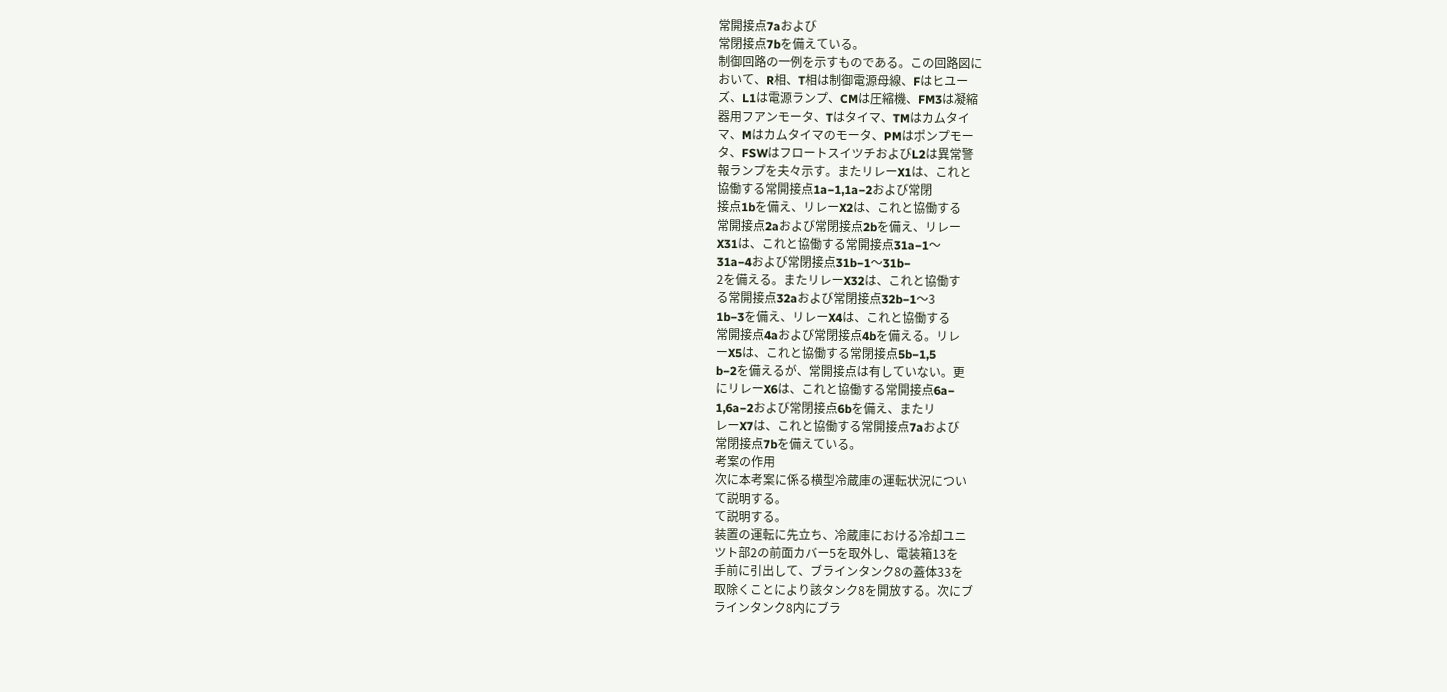常開接点7aおよび
常閉接点7bを備えている。
制御回路の一例を示すものである。この回路図に
おいて、R相、T相は制御電源母線、Fはヒユー
ズ、L1は電源ランプ、CMは圧縮機、FM3は凝縮
器用フアンモータ、Tはタイマ、TMはカムタイ
マ、Mはカムタイマのモータ、PMはポンプモー
タ、FSWはフロートスイツチおよびL2は異常警
報ランプを夫々示す。またリレーX1は、これと
協働する常開接点1a−1,1a−2および常閉
接点1bを備え、リレーX2は、これと協働する
常開接点2aおよび常閉接点2bを備え、リレー
X31は、これと協働する常開接点31a−1〜
31a−4および常閉接点31b−1〜31b−
2を備える。またリレーX32は、これと協働す
る常開接点32aおよび常閉接点32b−1〜3
1b−3を備え、リレーX4は、これと協働する
常開接点4aおよび常閉接点4bを備える。リレ
ーX5は、これと協働する常閉接点5b−1,5
b−2を備えるが、常開接点は有していない。更
にリレーX6は、これと協働する常開接点6a−
1,6a−2および常閉接点6bを備え、またリ
レーX7は、これと協働する常開接点7aおよび
常閉接点7bを備えている。
考案の作用
次に本考案に係る横型冷蔵庫の運転状況につい
て説明する。
て説明する。
装置の運転に先立ち、冷蔵庫における冷却ユニ
ツト部2の前面カバー5を取外し、電装箱13を
手前に引出して、ブラインタンク8の蓋体33を
取除くことにより該タンク8を開放する。次にブ
ラインタンク8内にブラ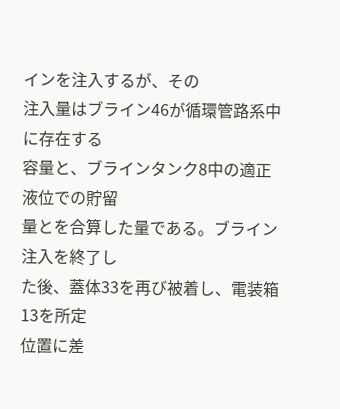インを注入するが、その
注入量はブライン46が循環管路系中に存在する
容量と、ブラインタンク8中の適正液位での貯留
量とを合算した量である。ブライン注入を終了し
た後、蓋体33を再び被着し、電装箱13を所定
位置に差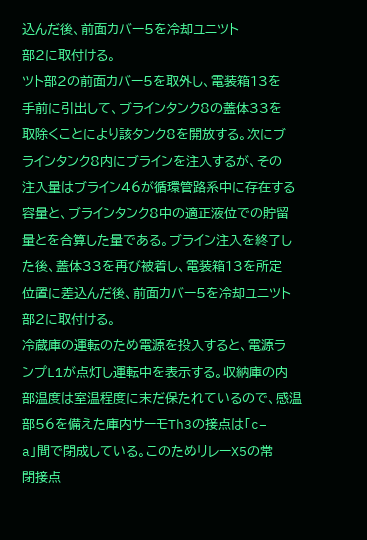込んだ後、前面カバー5を冷却ユニツト
部2に取付ける。
ツト部2の前面カバー5を取外し、電装箱13を
手前に引出して、ブラインタンク8の蓋体33を
取除くことにより該タンク8を開放する。次にブ
ラインタンク8内にブラインを注入するが、その
注入量はブライン46が循環管路系中に存在する
容量と、ブラインタンク8中の適正液位での貯留
量とを合算した量である。ブライン注入を終了し
た後、蓋体33を再び被着し、電装箱13を所定
位置に差込んだ後、前面カバー5を冷却ユニツト
部2に取付ける。
冷蔵庫の運転のため電源を投入すると、電源ラ
ンプL1が点灯し運転中を表示する。収納庫の内
部温度は室温程度に末だ保たれているので、感温
部56を備えた庫内サーモTh3の接点は「c−
a」間で閉成している。このためリレーX5の常
閉接点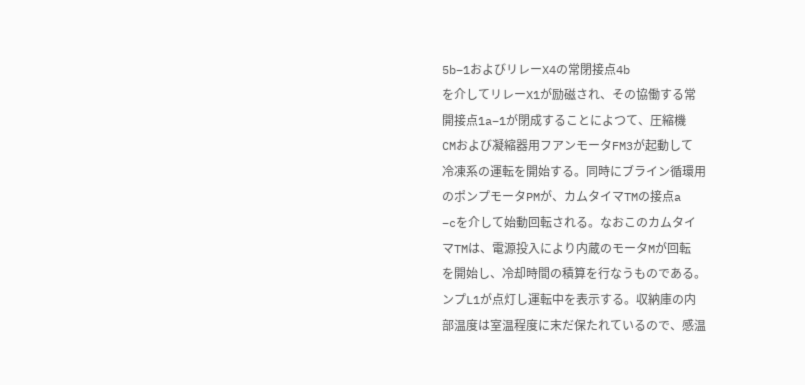5b−1およびリレーX4の常閉接点4b
を介してリレーX1が励磁され、その協働する常
開接点1a−1が閉成することによつて、圧縮機
CMおよび凝縮器用フアンモータFM3が起動して
冷凍系の運転を開始する。同時にブライン循環用
のポンプモータPMが、カムタイマTMの接点a
−cを介して始動回転される。なおこのカムタイ
マTMは、電源投入により内蔵のモータMが回転
を開始し、冷却時間の積算を行なうものである。
ンプL1が点灯し運転中を表示する。収納庫の内
部温度は室温程度に末だ保たれているので、感温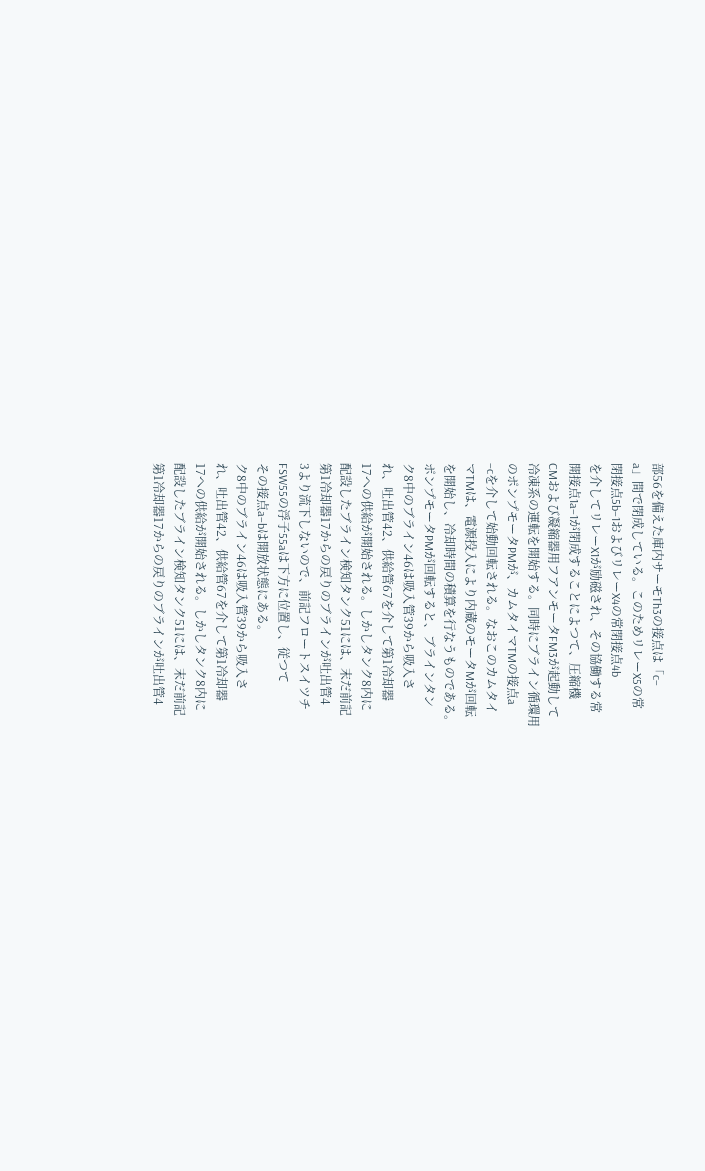部56を備えた庫内サーモTh3の接点は「c−
a」間で閉成している。このためリレーX5の常
閉接点5b−1およびリレーX4の常閉接点4b
を介してリレーX1が励磁され、その協働する常
開接点1a−1が閉成することによつて、圧縮機
CMおよび凝縮器用フアンモータFM3が起動して
冷凍系の運転を開始する。同時にブライン循環用
のポンプモータPMが、カムタイマTMの接点a
−cを介して始動回転される。なおこのカムタイ
マTMは、電源投入により内蔵のモータMが回転
を開始し、冷却時間の積算を行なうものである。
ポンプモータPMが回転すると、ブラインタン
ク8中のブライン46は吸入管39から吸入さ
れ、吐出管42、供給管67を介して第1冷却器
17への供給が開始される。しかしタンク8内に
配設したブライン検知タンク51には、末だ前記
第1冷却器17からの戻りのブラインが吐出管4
3より流下しないので、前記フロートスイツチ
FSW55の浮子55aは下方に位置し、従つて
その接点a−bは開放状態にある。
ク8中のブライン46は吸入管39から吸入さ
れ、吐出管42、供給管67を介して第1冷却器
17への供給が開始される。しかしタンク8内に
配設したブライン検知タンク51には、末だ前記
第1冷却器17からの戻りのブラインが吐出管4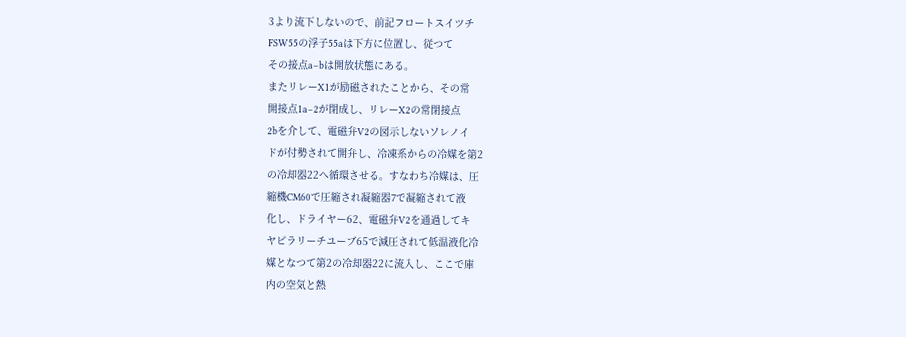3より流下しないので、前記フロートスイツチ
FSW55の浮子55aは下方に位置し、従つて
その接点a−bは開放状態にある。
またリレーX1が励磁されたことから、その常
開接点1a−2が閉成し、リレーX2の常閉接点
2bを介して、電磁弁V2の図示しないソレノイ
ドが付勢されて開弁し、冷凍系からの冷媒を第2
の冷却器22へ循環させる。すなわち冷媒は、圧
縮機CM60で圧縮され凝縮器7で凝縮されて液
化し、ドライヤー62、電磁弁V2を通過してキ
ヤピラリーチユーブ65で減圧されて低温液化冷
媒となつて第2の冷却器22に流入し、ここで庫
内の空気と熱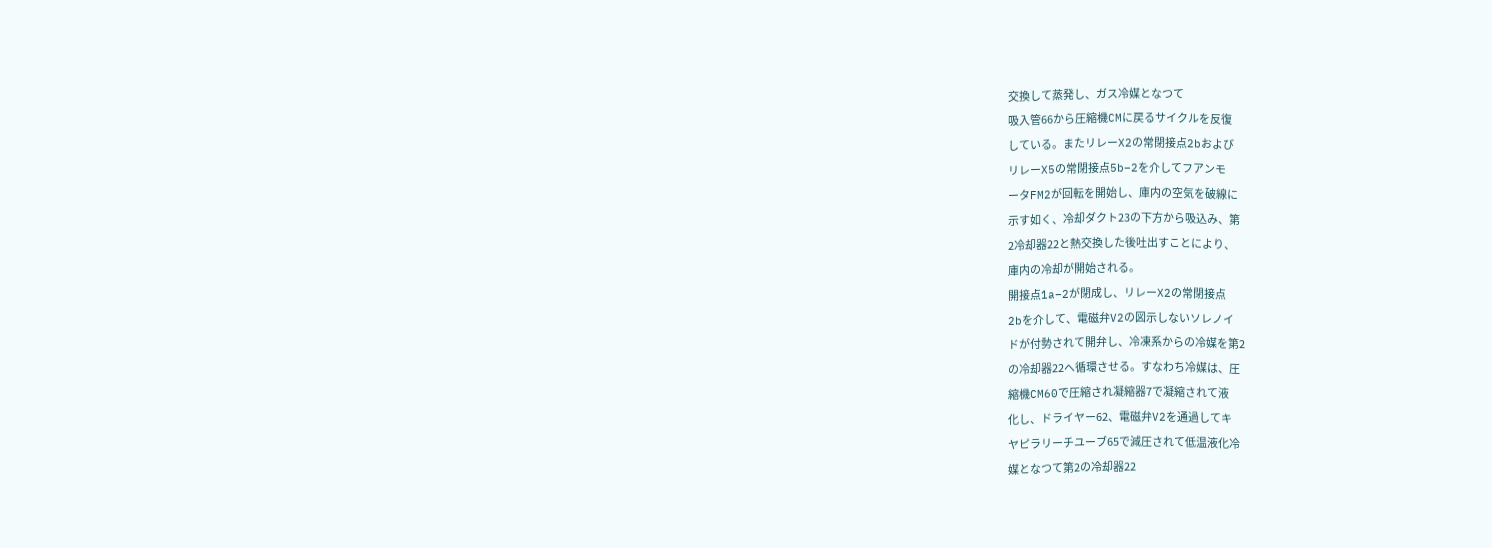交換して蒸発し、ガス冷媒となつて
吸入管66から圧縮機CMに戻るサイクルを反復
している。またリレーX2の常閉接点2bおよび
リレーX5の常閉接点5b−2を介してフアンモ
ータFM2が回転を開始し、庫内の空気を破線に
示す如く、冷却ダクト23の下方から吸込み、第
2冷却器22と熱交換した後吐出すことにより、
庫内の冷却が開始される。
開接点1a−2が閉成し、リレーX2の常閉接点
2bを介して、電磁弁V2の図示しないソレノイ
ドが付勢されて開弁し、冷凍系からの冷媒を第2
の冷却器22へ循環させる。すなわち冷媒は、圧
縮機CM60で圧縮され凝縮器7で凝縮されて液
化し、ドライヤー62、電磁弁V2を通過してキ
ヤピラリーチユーブ65で減圧されて低温液化冷
媒となつて第2の冷却器22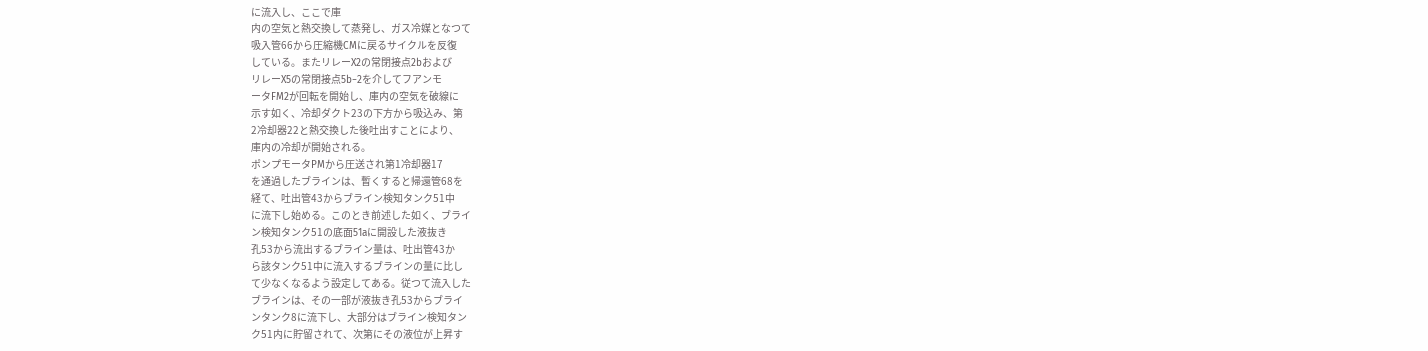に流入し、ここで庫
内の空気と熱交換して蒸発し、ガス冷媒となつて
吸入管66から圧縮機CMに戻るサイクルを反復
している。またリレーX2の常閉接点2bおよび
リレーX5の常閉接点5b−2を介してフアンモ
ータFM2が回転を開始し、庫内の空気を破線に
示す如く、冷却ダクト23の下方から吸込み、第
2冷却器22と熱交換した後吐出すことにより、
庫内の冷却が開始される。
ポンプモータPMから圧送され第1冷却器17
を通過したブラインは、暫くすると帰還管68を
経て、吐出管43からブライン検知タンク51中
に流下し始める。このとき前述した如く、ブライ
ン検知タンク51の底面51aに開設した液抜き
孔53から流出するブライン量は、吐出管43か
ら該タンク51中に流入するブラインの量に比し
て少なくなるよう設定してある。従つて流入した
ブラインは、その一部が液抜き孔53からブライ
ンタンク8に流下し、大部分はブライン検知タン
ク51内に貯留されて、次第にその液位が上昇す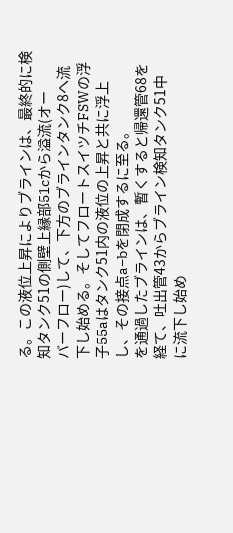る。この液位上昇によりブラインは、最終的に検
知タンク51の側壁上縁部51cから溢流(オー
バーフロー)して、下方のブラインタンク8へ流
下し始める。そしてフロートスイツチFSWの浮
子55aはタンク51内の液位の上昇と共に浮上
し、その接点a−bを閉成するに至る。
を通過したブラインは、暫くすると帰還管68を
経て、吐出管43からブライン検知タンク51中
に流下し始め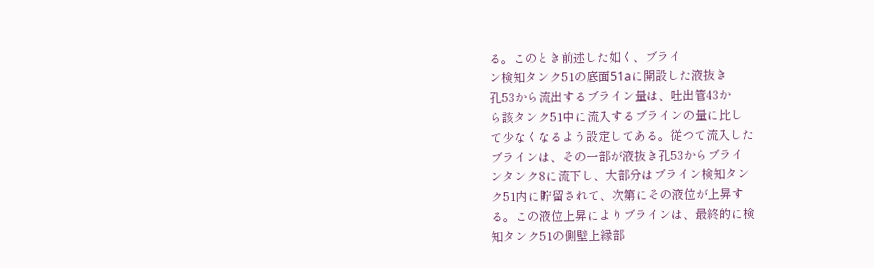る。このとき前述した如く、ブライ
ン検知タンク51の底面51aに開設した液抜き
孔53から流出するブライン量は、吐出管43か
ら該タンク51中に流入するブラインの量に比し
て少なくなるよう設定してある。従つて流入した
ブラインは、その一部が液抜き孔53からブライ
ンタンク8に流下し、大部分はブライン検知タン
ク51内に貯留されて、次第にその液位が上昇す
る。この液位上昇によりブラインは、最終的に検
知タンク51の側壁上縁部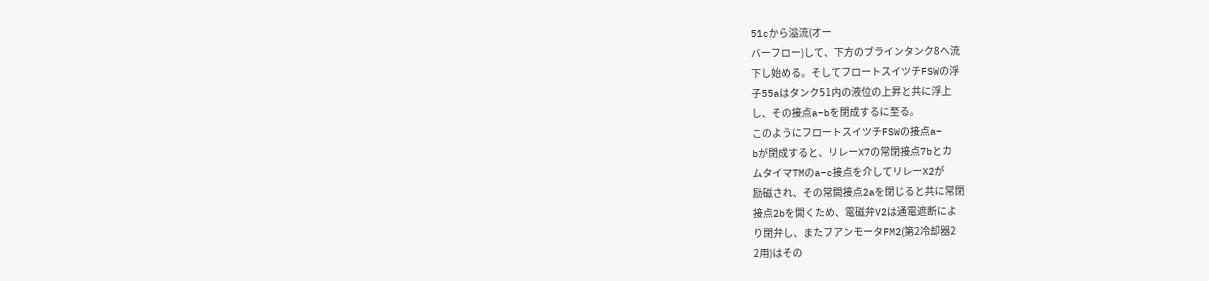51cから溢流(オー
バーフロー)して、下方のブラインタンク8へ流
下し始める。そしてフロートスイツチFSWの浮
子55aはタンク51内の液位の上昇と共に浮上
し、その接点a−bを閉成するに至る。
このようにフロートスイツチFSWの接点a−
bが閉成すると、リレーX7の常閉接点7bとカ
ムタイマTMのa−c接点を介してリレーX2が
励磁され、その常開接点2aを閉じると共に常閉
接点2bを開くため、電磁弁V2は通電遮断によ
り閉弁し、またフアンモータFM2(第2冷却器2
2用)はその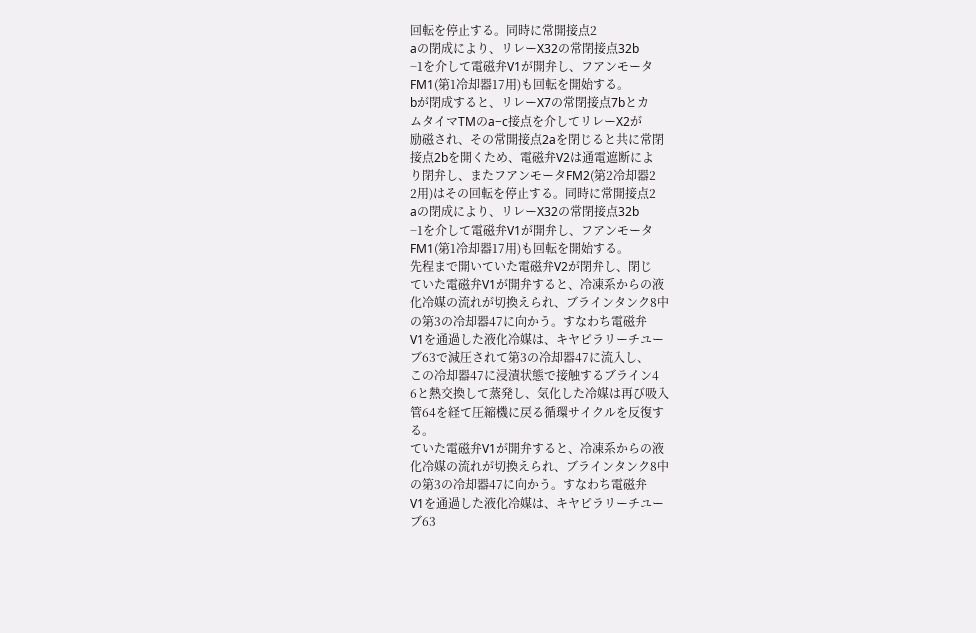回転を停止する。同時に常開接点2
aの閉成により、リレーX32の常閉接点32b
−1を介して電磁弁V1が開弁し、フアンモータ
FM1(第1冷却器17用)も回転を開始する。
bが閉成すると、リレーX7の常閉接点7bとカ
ムタイマTMのa−c接点を介してリレーX2が
励磁され、その常開接点2aを閉じると共に常閉
接点2bを開くため、電磁弁V2は通電遮断によ
り閉弁し、またフアンモータFM2(第2冷却器2
2用)はその回転を停止する。同時に常開接点2
aの閉成により、リレーX32の常閉接点32b
−1を介して電磁弁V1が開弁し、フアンモータ
FM1(第1冷却器17用)も回転を開始する。
先程まで開いていた電磁弁V2が閉弁し、閉じ
ていた電磁弁V1が開弁すると、冷凍系からの液
化冷媒の流れが切換えられ、ブラインタンク8中
の第3の冷却器47に向かう。すなわち電磁弁
V1を通過した液化冷媒は、キヤピラリーチユー
ブ63で減圧されて第3の冷却器47に流入し、
この冷却器47に浸漬状態で接触するブライン4
6と熱交換して蒸発し、気化した冷媒は再び吸入
管64を経て圧縮機に戻る循環サイクルを反復す
る。
ていた電磁弁V1が開弁すると、冷凍系からの液
化冷媒の流れが切換えられ、ブラインタンク8中
の第3の冷却器47に向かう。すなわち電磁弁
V1を通過した液化冷媒は、キヤピラリーチユー
ブ63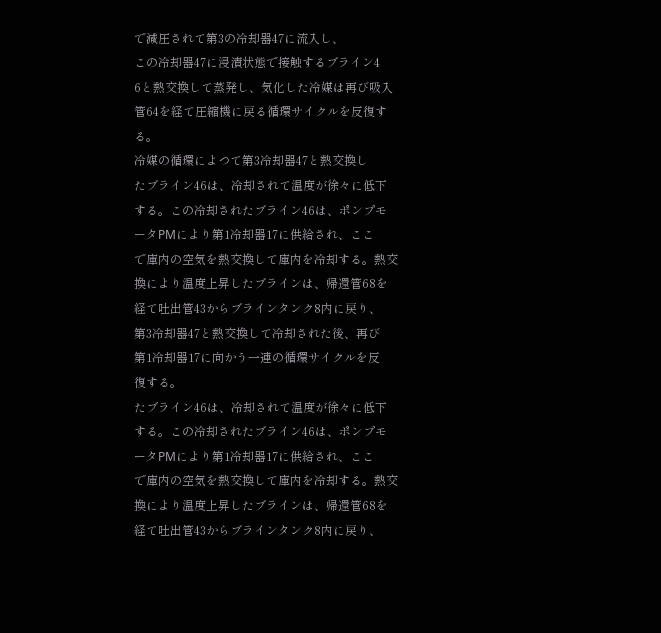で減圧されて第3の冷却器47に流入し、
この冷却器47に浸漬状態で接触するブライン4
6と熱交換して蒸発し、気化した冷媒は再び吸入
管64を経て圧縮機に戻る循環サイクルを反復す
る。
冷媒の循環によつて第3冷却器47と熱交換し
たブライン46は、冷却されて温度が徐々に低下
する。この冷却されたブライン46は、ポンプモ
ータPMにより第1冷却器17に供給され、ここ
で庫内の空気を熱交換して庫内を冷却する。熱交
換により温度上昇したブラインは、帰還管68を
経て吐出管43からブラインタンク8内に戻り、
第3冷却器47と熱交換して冷却された後、再び
第1冷却器17に向かう一連の循環サイクルを反
復する。
たブライン46は、冷却されて温度が徐々に低下
する。この冷却されたブライン46は、ポンプモ
ータPMにより第1冷却器17に供給され、ここ
で庫内の空気を熱交換して庫内を冷却する。熱交
換により温度上昇したブラインは、帰還管68を
経て吐出管43からブラインタンク8内に戻り、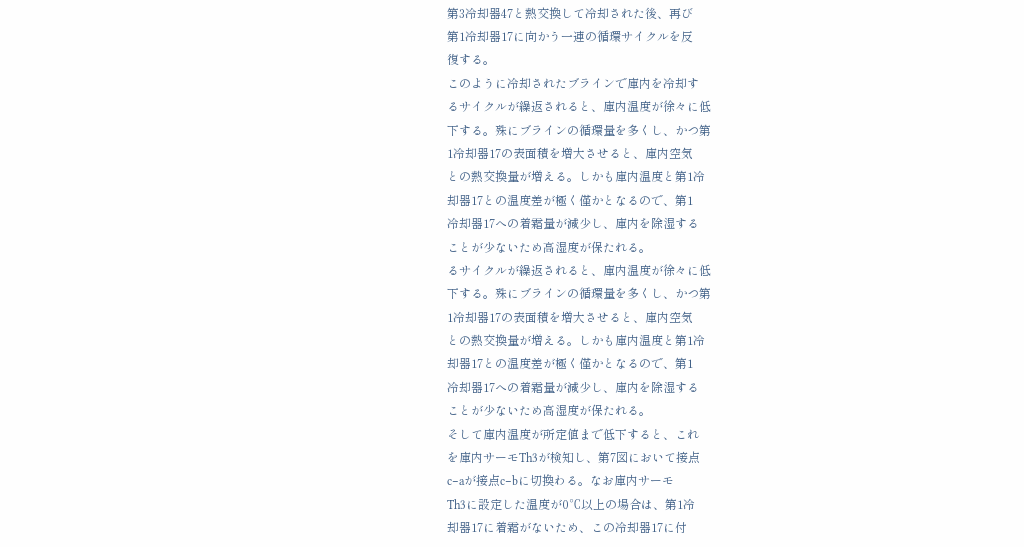第3冷却器47と熱交換して冷却された後、再び
第1冷却器17に向かう一連の循環サイクルを反
復する。
このように冷却されたブラインで庫内を冷却す
るサイクルが繰返されると、庫内温度が徐々に低
下する。殊にブラインの循環量を多くし、かつ第
1冷却器17の表面積を増大させると、庫内空気
との熱交換量が増える。しかも庫内温度と第1冷
却器17との温度差が極く僅かとなるので、第1
冷却器17への着霜量が減少し、庫内を除湿する
ことが少ないため高湿度が保たれる。
るサイクルが繰返されると、庫内温度が徐々に低
下する。殊にブラインの循環量を多くし、かつ第
1冷却器17の表面積を増大させると、庫内空気
との熱交換量が増える。しかも庫内温度と第1冷
却器17との温度差が極く僅かとなるので、第1
冷却器17への着霜量が減少し、庫内を除湿する
ことが少ないため高湿度が保たれる。
そして庫内温度が所定値まで低下すると、これ
を庫内サーモTh3が検知し、第7図において接点
c−aが接点c−bに切換わる。なお庫内サーモ
Th3に設定した温度が0℃以上の場合は、第1冷
却器17に着霜がないため、この冷却器17に付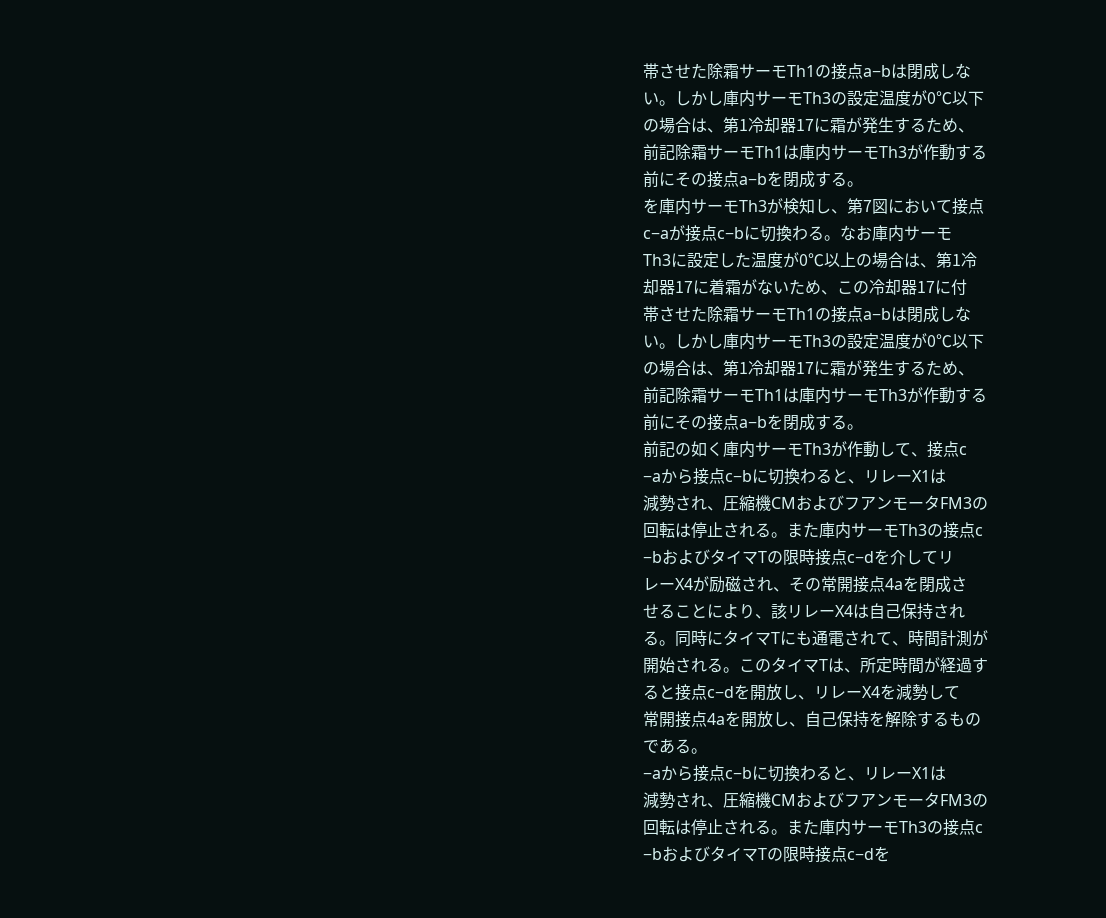帯させた除霜サーモTh1の接点a−bは閉成しな
い。しかし庫内サーモTh3の設定温度が0℃以下
の場合は、第1冷却器17に霜が発生するため、
前記除霜サーモTh1は庫内サーモTh3が作動する
前にその接点a−bを閉成する。
を庫内サーモTh3が検知し、第7図において接点
c−aが接点c−bに切換わる。なお庫内サーモ
Th3に設定した温度が0℃以上の場合は、第1冷
却器17に着霜がないため、この冷却器17に付
帯させた除霜サーモTh1の接点a−bは閉成しな
い。しかし庫内サーモTh3の設定温度が0℃以下
の場合は、第1冷却器17に霜が発生するため、
前記除霜サーモTh1は庫内サーモTh3が作動する
前にその接点a−bを閉成する。
前記の如く庫内サーモTh3が作動して、接点c
−aから接点c−bに切換わると、リレーX1は
減勢され、圧縮機CMおよびフアンモータFM3の
回転は停止される。また庫内サーモTh3の接点c
−bおよびタイマTの限時接点c−dを介してリ
レーX4が励磁され、その常開接点4aを閉成さ
せることにより、該リレーX4は自己保持され
る。同時にタイマTにも通電されて、時間計測が
開始される。このタイマTは、所定時間が経過す
ると接点c−dを開放し、リレーX4を減勢して
常開接点4aを開放し、自己保持を解除するもの
である。
−aから接点c−bに切換わると、リレーX1は
減勢され、圧縮機CMおよびフアンモータFM3の
回転は停止される。また庫内サーモTh3の接点c
−bおよびタイマTの限時接点c−dを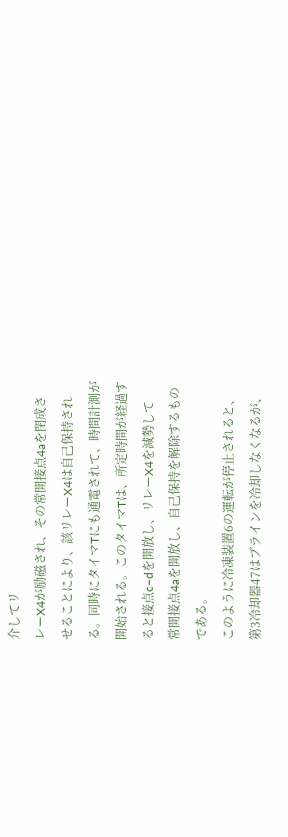介してリ
レーX4が励磁され、その常開接点4aを閉成さ
せることにより、該リレーX4は自己保持され
る。同時にタイマTにも通電されて、時間計測が
開始される。このタイマTは、所定時間が経過す
ると接点c−dを開放し、リレーX4を減勢して
常開接点4aを開放し、自己保持を解除するもの
である。
このように冷凍装置6の運転が停止されると、
第3冷却器47はブラインを冷却しなくなるが、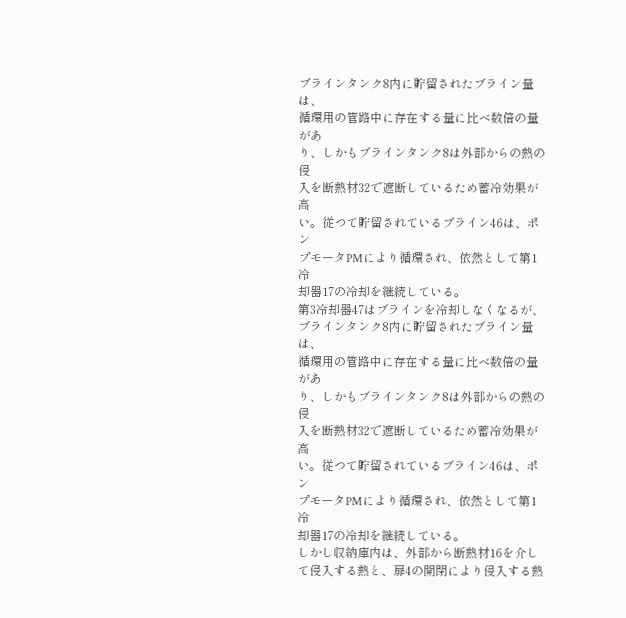ブラインタンク8内に貯留されたブライン量は、
循環用の管路中に存在する量に比べ数倍の量があ
り、しかもブラインタンク8は外部からの熱の侵
入を断熱材32で遮断しているため蓄冷効果が高
い。従つて貯留されているブライン46は、ポン
プモータPMにより循環され、依然として第1冷
却器17の冷却を継続している。
第3冷却器47はブラインを冷却しなくなるが、
ブラインタンク8内に貯留されたブライン量は、
循環用の管路中に存在する量に比べ数倍の量があ
り、しかもブラインタンク8は外部からの熱の侵
入を断熱材32で遮断しているため蓄冷効果が高
い。従つて貯留されているブライン46は、ポン
プモータPMにより循環され、依然として第1冷
却器17の冷却を継続している。
しかし収納庫内は、外部から断熱材16を介し
て侵入する熱と、扉4の開閉により侵入する熱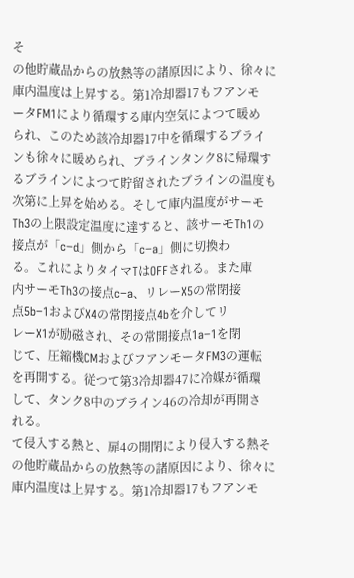そ
の他貯蔵品からの放熱等の諸原因により、徐々に
庫内温度は上昇する。第1冷却器17もフアンモ
ータFM1により循環する庫内空気によつて暖め
られ、このため該冷却器17中を循環するブライ
ンも徐々に暖められ、ブラインタンク8に帰環す
るブラインによつて貯留されたブラインの温度も
次第に上昇を始める。そして庫内温度がサーモ
Th3の上限設定温度に達すると、該サーモTh1の
接点が「c−d」側から「c−a」側に切換わ
る。これによりタイマTはOFFされる。また庫
内サーモTh3の接点c−a、リレーX5の常閉接
点5b−1およびX4の常閉接点4bを介してリ
レーX1が励磁され、その常開接点1a−1を閉
じて、圧縮機CMおよびフアンモータFM3の運転
を再開する。従つて第3冷却器47に冷媒が循環
して、タンク8中のブライン46の冷却が再開さ
れる。
て侵入する熱と、扉4の開閉により侵入する熱そ
の他貯蔵品からの放熱等の諸原因により、徐々に
庫内温度は上昇する。第1冷却器17もフアンモ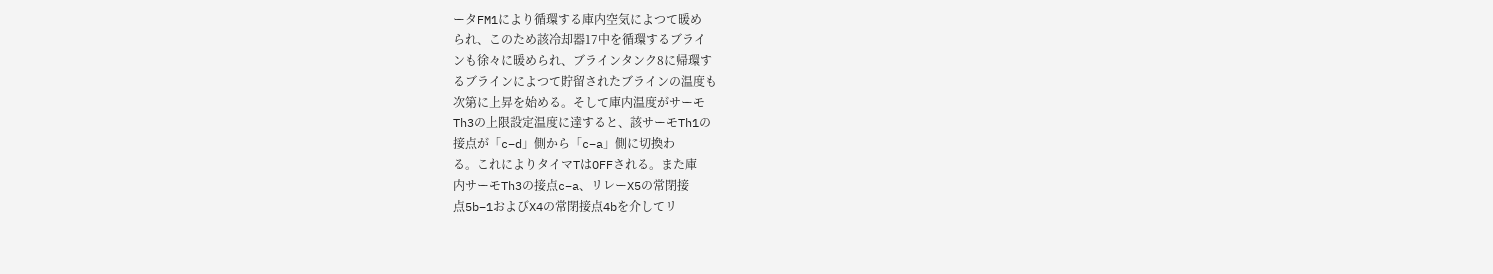ータFM1により循環する庫内空気によつて暖め
られ、このため該冷却器17中を循環するブライ
ンも徐々に暖められ、ブラインタンク8に帰環す
るブラインによつて貯留されたブラインの温度も
次第に上昇を始める。そして庫内温度がサーモ
Th3の上限設定温度に達すると、該サーモTh1の
接点が「c−d」側から「c−a」側に切換わ
る。これによりタイマTはOFFされる。また庫
内サーモTh3の接点c−a、リレーX5の常閉接
点5b−1およびX4の常閉接点4bを介してリ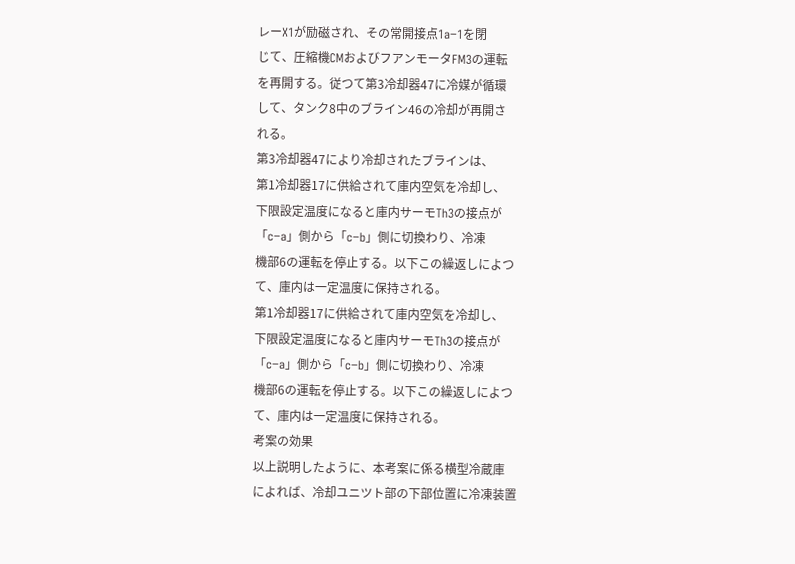レーX1が励磁され、その常開接点1a−1を閉
じて、圧縮機CMおよびフアンモータFM3の運転
を再開する。従つて第3冷却器47に冷媒が循環
して、タンク8中のブライン46の冷却が再開さ
れる。
第3冷却器47により冷却されたブラインは、
第1冷却器17に供給されて庫内空気を冷却し、
下限設定温度になると庫内サーモTh3の接点が
「c−a」側から「c−b」側に切換わり、冷凍
機部6の運転を停止する。以下この繰返しによつ
て、庫内は一定温度に保持される。
第1冷却器17に供給されて庫内空気を冷却し、
下限設定温度になると庫内サーモTh3の接点が
「c−a」側から「c−b」側に切換わり、冷凍
機部6の運転を停止する。以下この繰返しによつ
て、庫内は一定温度に保持される。
考案の効果
以上説明したように、本考案に係る横型冷蔵庫
によれば、冷却ユニツト部の下部位置に冷凍装置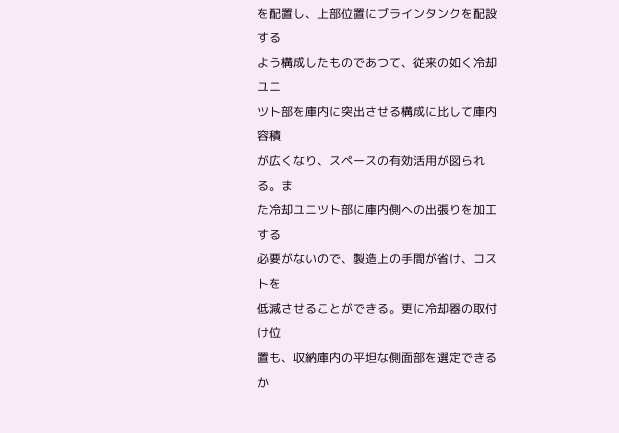を配置し、上部位置にブラインタンクを配設する
よう構成したものであつて、従来の如く冷却ユニ
ツト部を庫内に突出させる構成に比して庫内容積
が広くなり、スペースの有効活用が図られる。ま
た冷却ユニツト部に庫内側への出張りを加工する
必要がないので、製造上の手間が省け、コストを
低減させることができる。更に冷却器の取付け位
置も、収納庫内の平坦な側面部を選定できるか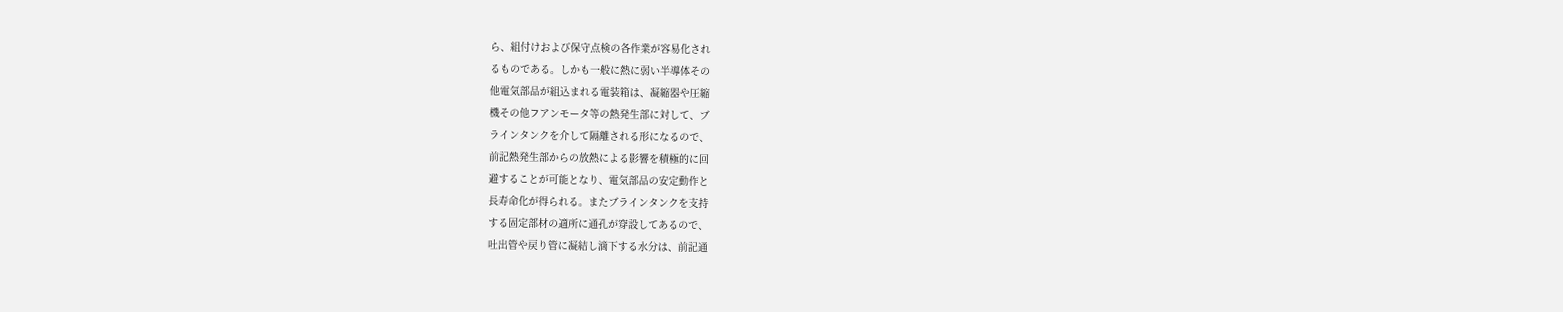ら、組付けおよび保守点検の各作業が容易化され
るものである。しかも一般に熱に弱い半導体その
他電気部品が組込まれる電装箱は、凝縮器や圧縮
機その他フアンモータ等の熱発生部に対して、ブ
ラインタンクを介して隔離される形になるので、
前記熱発生部からの放熱による影響を積極的に回
避することが可能となり、電気部品の安定動作と
長寿命化が得られる。またブラインタンクを支持
する固定部材の適所に通孔が穿設してあるので、
吐出管や戻り管に凝結し滴下する水分は、前記通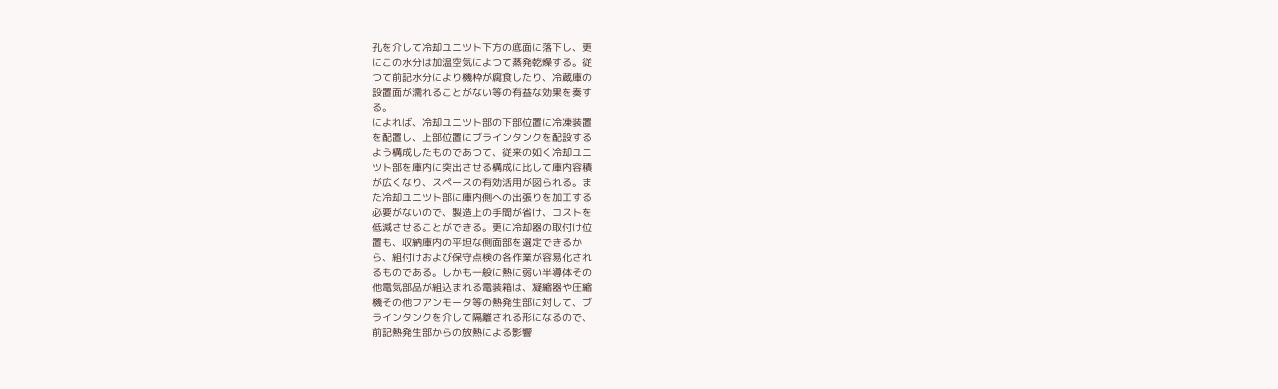孔を介して冷却ユニツト下方の底面に落下し、更
にこの水分は加温空気によつて蒸発乾燥する。従
つて前記水分により機枠が腐食したり、冷蔵庫の
設置面が濡れることがない等の有益な効果を奏す
る。
によれば、冷却ユニツト部の下部位置に冷凍装置
を配置し、上部位置にブラインタンクを配設する
よう構成したものであつて、従来の如く冷却ユニ
ツト部を庫内に突出させる構成に比して庫内容積
が広くなり、スペースの有効活用が図られる。ま
た冷却ユニツト部に庫内側への出張りを加工する
必要がないので、製造上の手間が省け、コストを
低減させることができる。更に冷却器の取付け位
置も、収納庫内の平坦な側面部を選定できるか
ら、組付けおよび保守点検の各作業が容易化され
るものである。しかも一般に熱に弱い半導体その
他電気部品が組込まれる電装箱は、凝縮器や圧縮
機その他フアンモータ等の熱発生部に対して、ブ
ラインタンクを介して隔離される形になるので、
前記熱発生部からの放熱による影響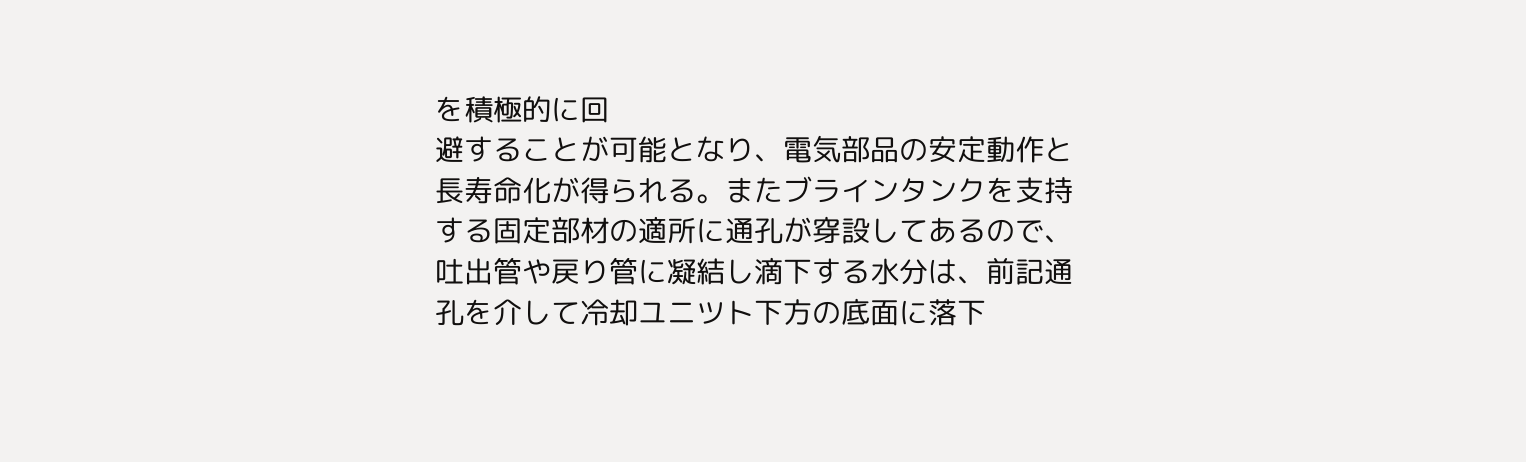を積極的に回
避することが可能となり、電気部品の安定動作と
長寿命化が得られる。またブラインタンクを支持
する固定部材の適所に通孔が穿設してあるので、
吐出管や戻り管に凝結し滴下する水分は、前記通
孔を介して冷却ユニツト下方の底面に落下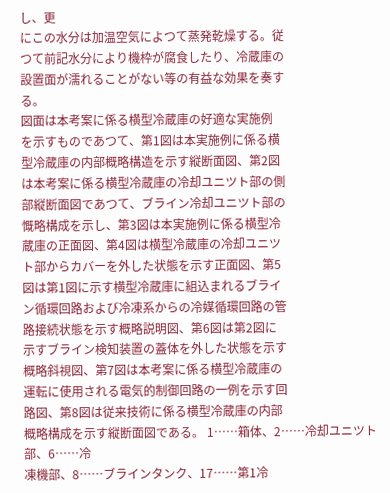し、更
にこの水分は加温空気によつて蒸発乾燥する。従
つて前記水分により機枠が腐食したり、冷蔵庫の
設置面が濡れることがない等の有益な効果を奏す
る。
図面は本考案に係る横型冷蔵庫の好適な実施例
を示すものであつて、第1図は本実施例に係る横
型冷蔵庫の内部概略構造を示す縦断面図、第2図
は本考案に係る横型冷蔵庫の冷却ユニツト部の側
部縦断面図であつて、ブライン冷却ユニツト部の
慨略構成を示し、第3図は本実施例に係る横型冷
蔵庫の正面図、第4図は横型冷蔵庫の冷却ユニツ
ト部からカバーを外した状態を示す正面図、第5
図は第1図に示す横型冷蔵庫に組込まれるブライ
ン循環回路および冷凍系からの冷媒循環回路の管
路接続状態を示す概略説明図、第6図は第2図に
示すブライン検知装置の蓋体を外した状態を示す
概略斜視図、第7図は本考案に係る横型冷蔵庫の
運転に使用される電気的制御回路の一例を示す回
路図、第8図は従来技術に係る横型冷蔵庫の内部
概略構成を示す縦断面図である。 1……箱体、2……冷却ユニツト部、6……冷
凍機部、8……ブラインタンク、17……第1冷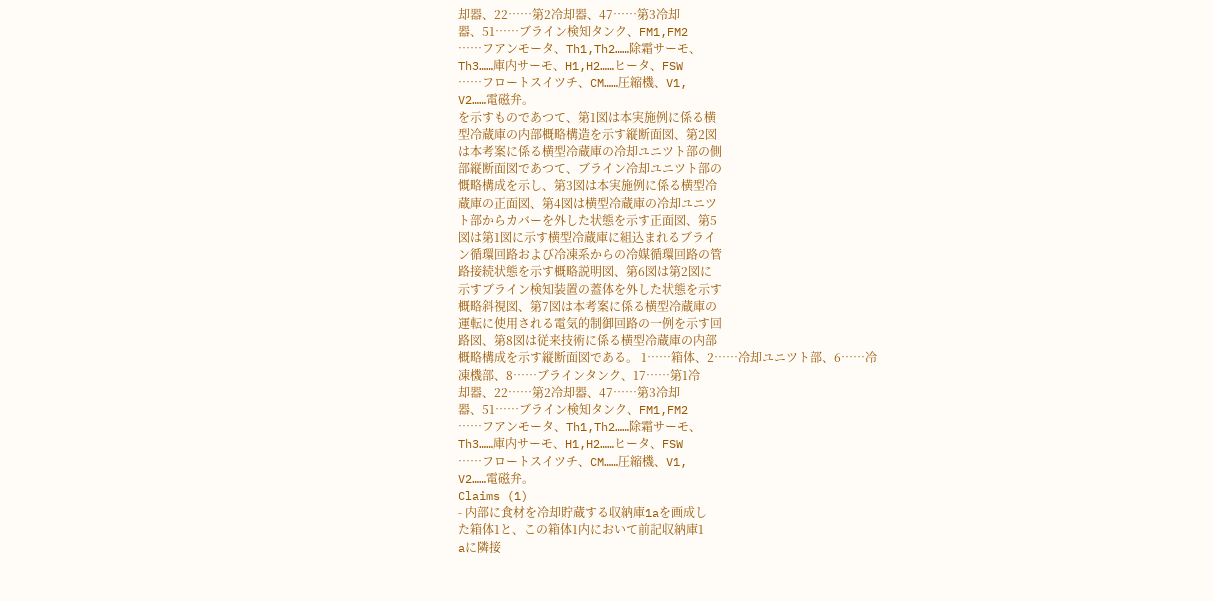却器、22……第2冷却器、47……第3冷却
器、51……ブライン検知タンク、FM1,FM2
……フアンモータ、Th1,Th2……除霜サーモ、
Th3……庫内サーモ、H1,H2……ヒータ、FSW
……フロートスイツチ、CM……圧縮機、V1,
V2……電磁弁。
を示すものであつて、第1図は本実施例に係る横
型冷蔵庫の内部概略構造を示す縦断面図、第2図
は本考案に係る横型冷蔵庫の冷却ユニツト部の側
部縦断面図であつて、ブライン冷却ユニツト部の
慨略構成を示し、第3図は本実施例に係る横型冷
蔵庫の正面図、第4図は横型冷蔵庫の冷却ユニツ
ト部からカバーを外した状態を示す正面図、第5
図は第1図に示す横型冷蔵庫に組込まれるブライ
ン循環回路および冷凍系からの冷媒循環回路の管
路接続状態を示す概略説明図、第6図は第2図に
示すブライン検知装置の蓋体を外した状態を示す
概略斜視図、第7図は本考案に係る横型冷蔵庫の
運転に使用される電気的制御回路の一例を示す回
路図、第8図は従来技術に係る横型冷蔵庫の内部
概略構成を示す縦断面図である。 1……箱体、2……冷却ユニツト部、6……冷
凍機部、8……ブラインタンク、17……第1冷
却器、22……第2冷却器、47……第3冷却
器、51……ブライン検知タンク、FM1,FM2
……フアンモータ、Th1,Th2……除霜サーモ、
Th3……庫内サーモ、H1,H2……ヒータ、FSW
……フロートスイツチ、CM……圧縮機、V1,
V2……電磁弁。
Claims (1)
- 内部に食材を冷却貯蔵する収納庫1aを画成し
た箱体1と、この箱体1内において前記収納庫1
aに隣接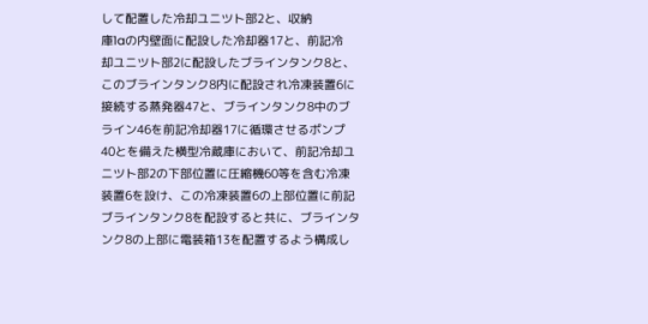して配置した冷却ユニツト部2と、収納
庫1aの内壁面に配設した冷却器17と、前記冷
却ユニツト部2に配設したブラインタンク8と、
このブラインタンク8内に配設され冷凍装置6に
接続する蒸発器47と、ブラインタンク8中のブ
ライン46を前記冷却器17に循環させるポンプ
40とを備えた横型冷蔵庫において、前記冷却ユ
ニツト部2の下部位置に圧縮機60等を含む冷凍
装置6を設け、この冷凍装置6の上部位置に前記
ブラインタンク8を配設すると共に、ブラインタ
ンク8の上部に電装箱13を配置するよう構成し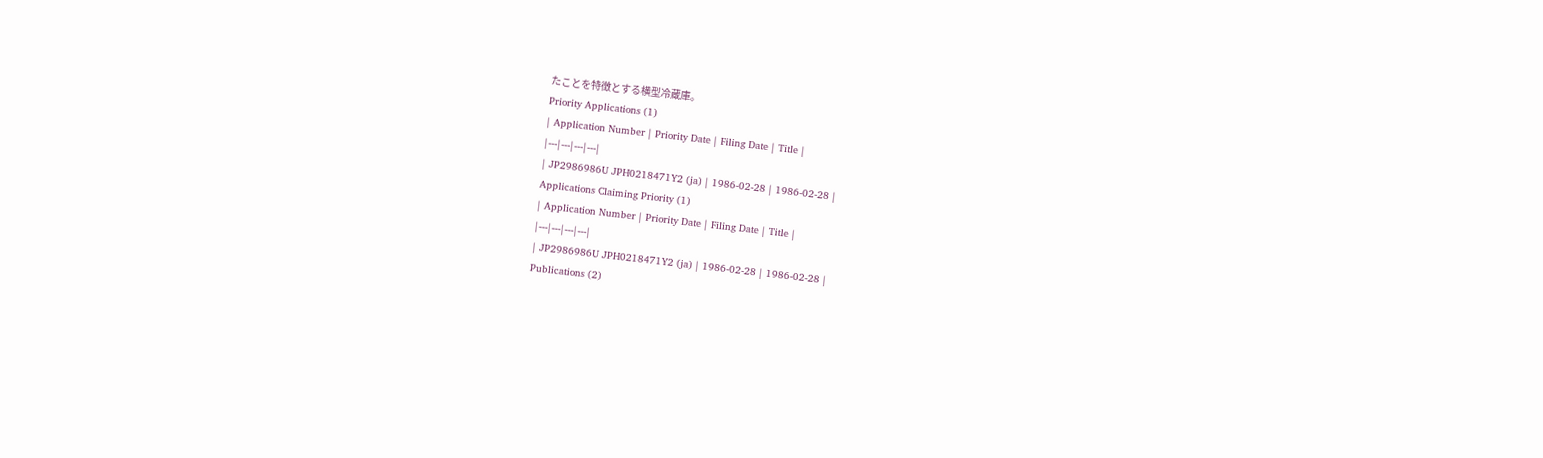たことを特徴とする横型冷蔵庫。
Priority Applications (1)
| Application Number | Priority Date | Filing Date | Title |
|---|---|---|---|
| JP2986986U JPH0218471Y2 (ja) | 1986-02-28 | 1986-02-28 |
Applications Claiming Priority (1)
| Application Number | Priority Date | Filing Date | Title |
|---|---|---|---|
| JP2986986U JPH0218471Y2 (ja) | 1986-02-28 | 1986-02-28 |
Publications (2)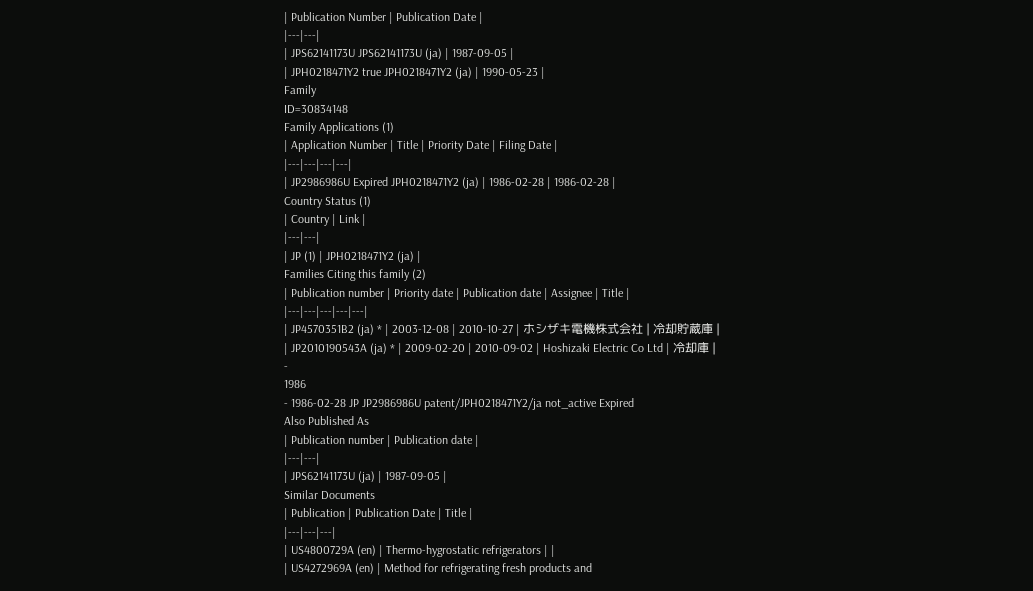| Publication Number | Publication Date |
|---|---|
| JPS62141173U JPS62141173U (ja) | 1987-09-05 |
| JPH0218471Y2 true JPH0218471Y2 (ja) | 1990-05-23 |
Family
ID=30834148
Family Applications (1)
| Application Number | Title | Priority Date | Filing Date |
|---|---|---|---|
| JP2986986U Expired JPH0218471Y2 (ja) | 1986-02-28 | 1986-02-28 |
Country Status (1)
| Country | Link |
|---|---|
| JP (1) | JPH0218471Y2 (ja) |
Families Citing this family (2)
| Publication number | Priority date | Publication date | Assignee | Title |
|---|---|---|---|---|
| JP4570351B2 (ja) * | 2003-12-08 | 2010-10-27 | ホシザキ電機株式会社 | 冷却貯蔵庫 |
| JP2010190543A (ja) * | 2009-02-20 | 2010-09-02 | Hoshizaki Electric Co Ltd | 冷却庫 |
-
1986
- 1986-02-28 JP JP2986986U patent/JPH0218471Y2/ja not_active Expired
Also Published As
| Publication number | Publication date |
|---|---|
| JPS62141173U (ja) | 1987-09-05 |
Similar Documents
| Publication | Publication Date | Title |
|---|---|---|
| US4800729A (en) | Thermo-hygrostatic refrigerators | |
| US4272969A (en) | Method for refrigerating fresh products and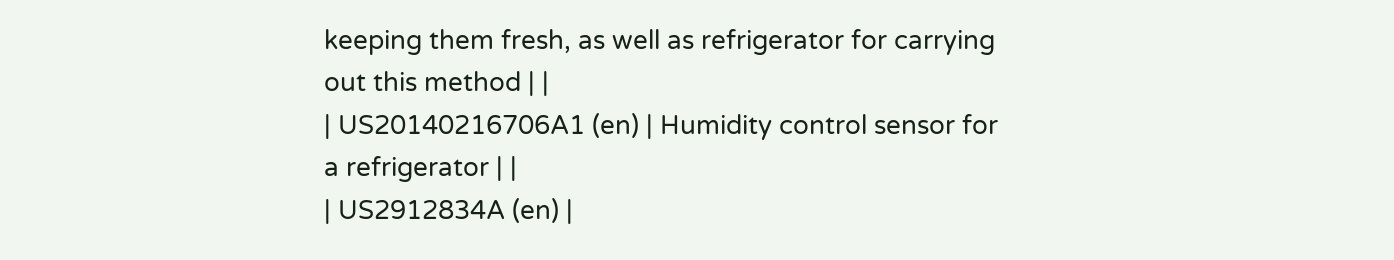keeping them fresh, as well as refrigerator for carrying out this method | |
| US20140216706A1 (en) | Humidity control sensor for a refrigerator | |
| US2912834A (en) |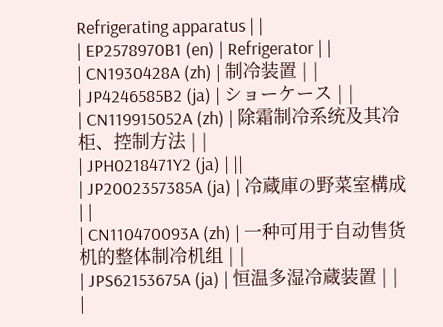Refrigerating apparatus | |
| EP2578970B1 (en) | Refrigerator | |
| CN1930428A (zh) | 制冷装置 | |
| JP4246585B2 (ja) | ショーケース | |
| CN119915052A (zh) | 除霜制冷系统及其冷柜、控制方法 | |
| JPH0218471Y2 (ja) | ||
| JP2002357385A (ja) | 冷蔵庫の野菜室構成 | |
| CN110470093A (zh) | 一种可用于自动售货机的整体制冷机组 | |
| JPS62153675A (ja) | 恒温多湿冷蔵装置 | |
|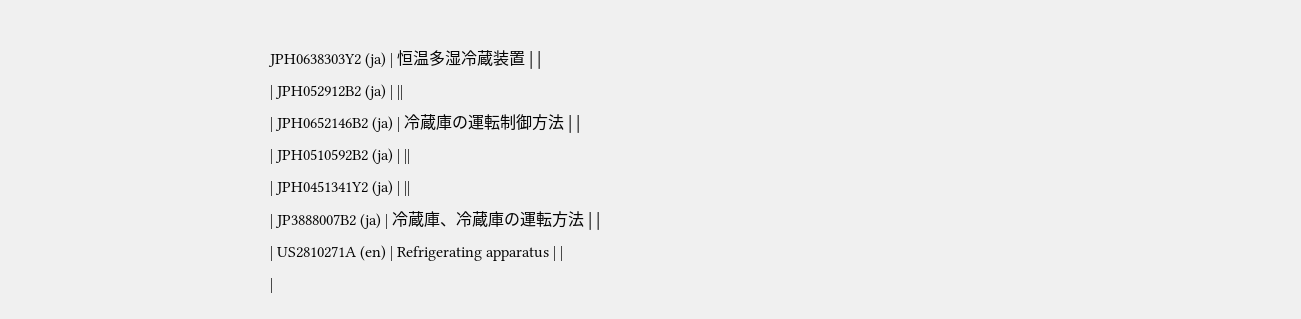JPH0638303Y2 (ja) | 恒温多湿冷蔵装置 | |
| JPH052912B2 (ja) | ||
| JPH0652146B2 (ja) | 冷蔵庫の運転制御方法 | |
| JPH0510592B2 (ja) | ||
| JPH0451341Y2 (ja) | ||
| JP3888007B2 (ja) | 冷蔵庫、冷蔵庫の運転方法 | |
| US2810271A (en) | Refrigerating apparatus | |
|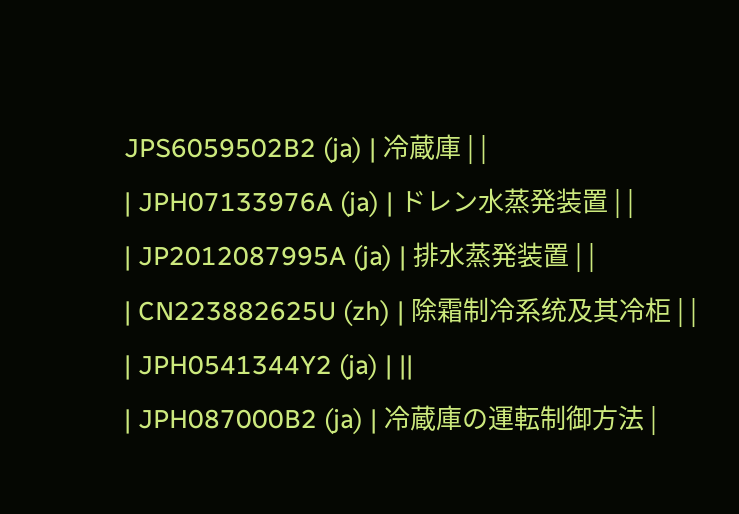JPS6059502B2 (ja) | 冷蔵庫 | |
| JPH07133976A (ja) | ドレン水蒸発装置 | |
| JP2012087995A (ja) | 排水蒸発装置 | |
| CN223882625U (zh) | 除霜制冷系统及其冷柜 | |
| JPH0541344Y2 (ja) | ||
| JPH087000B2 (ja) | 冷蔵庫の運転制御方法 |